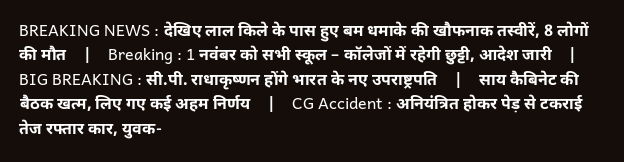BREAKING NEWS : देखिए लाल किले के पास हुए बम धमाके की खौफनाक तस्वीरें, 8 लोगों की मौत    |    Breaking : 1 नवंबर को सभी स्कूल – कॉलेजों में रहेगी छुट्टी, आदेश जारी    |    BIG BREAKING : सी.पी. राधाकृष्णन होंगे भारत के नए उपराष्ट्रपति    |    साय कैबिनेट की बैठक खत्म, लिए गए कई अहम निर्णय    |    CG Accident : अनियंत्रित होकर पेड़ से टकराई तेज रफ्तार कार, युवक-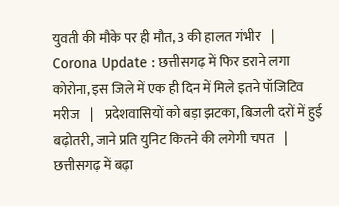युवती की मौके पर ही मौत, 3 की हालत गंभीर    |    Corona Update : छत्तीसगढ़ में फिर डराने लगा कोरोना, इस जिले में एक ही दिन में मिले इतने पॉजिटिव मरीज    |    प्रदेशवासियों को बड़ा झटका, बिजली दरों में हुई बढ़ोतरी, जाने प्रति युनिट कितने की लगेगी चपत    |    छत्तीसगढ़ में बढ़ा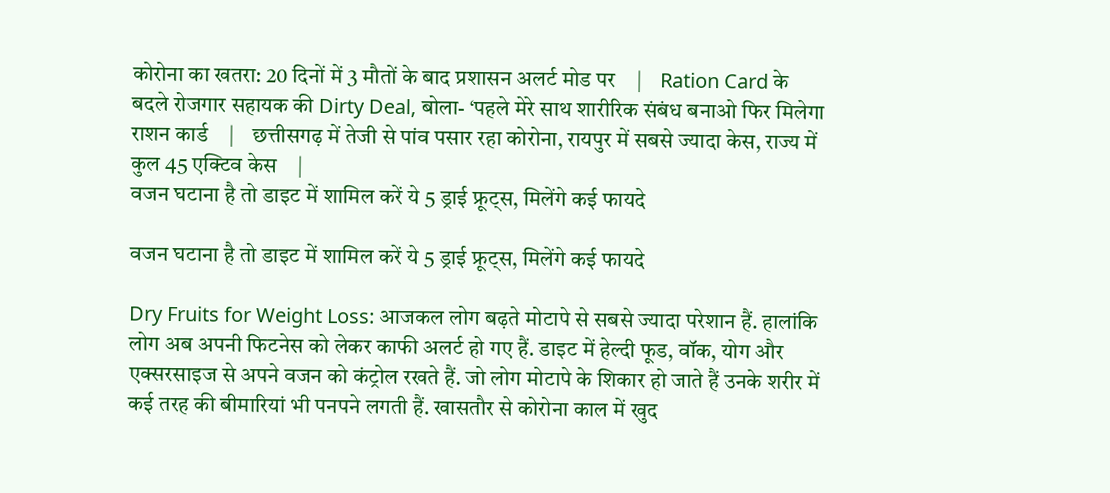कोरोना का खतरा: 20 दिनों में 3 मौतों के बाद प्रशासन अलर्ट मोड पर    |    Ration Card के बदले रोजगार सहायक की Dirty Deal, बोला- ‘पहले मेरे साथ शारीरिक संबंध बनाओ फिर मिलेगा राशन कार्ड    |    छत्तीसगढ़ में तेजी से पांव पसार रहा कोरोना, रायपुर में सबसे ज्यादा केस, राज्य में कुल 45 एक्टिव केस    |
वजन घटाना है तो डाइट में शामिल करें ये 5 ड्राई फ्रूट्स, मिलेंगे कई फायदे

वजन घटाना है तो डाइट में शामिल करें ये 5 ड्राई फ्रूट्स, मिलेंगे कई फायदे

Dry Fruits for Weight Loss: आजकल लोग बढ़ते मोटापे से सबसे ज्यादा परेशान हैं. हालांकि लोग अब अपनी फिटनेस को लेकर काफी अलर्ट हो गए हैं. डाइट में हेल्दी फूड, वॉक, योग और एक्सरसाइज से अपने वजन को कंट्रोल रखते हैं. जो लोग मोटापे के शिकार हो जाते हैं उनके शरीर में कई तरह की बीमारियां भी पनपने लगती हैं. खासतौर से कोरोना काल में खुद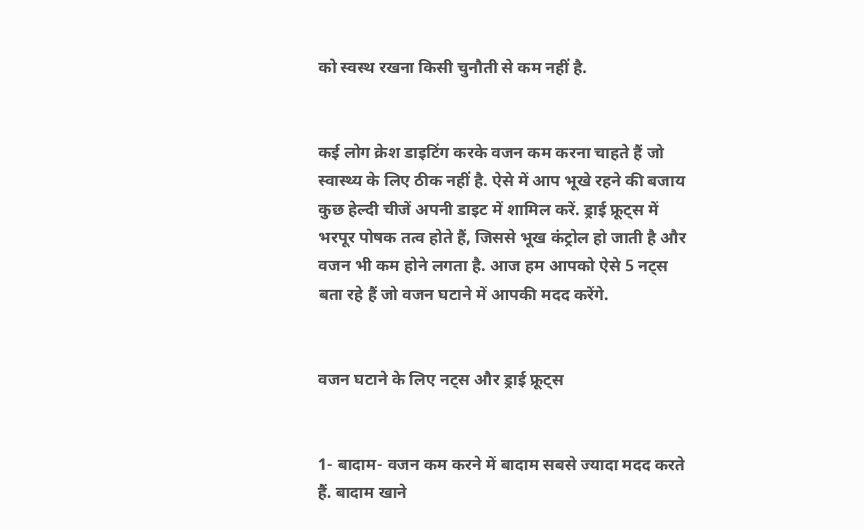को स्वस्थ रखना किसी चुनौती से कम नहीं है.


कई लोग क्रेश डाइटिंग करके वजन कम करना चाहते हैं जो स्वास्थ्य के लिए ठीक नहीं है. ऐसे में आप भूखे रहने की बजाय कुछ हेल्दी चीजें अपनी डाइट में शामिल करें. ड्राई फ्रूट्स में भरपूर पोषक तत्व होते हैं, जिससे भूख कंट्रोल हो जाती है और वजन भी कम होने लगता है. आज हम आपको ऐसे 5 नट्स बता रहे हैं जो वजन घटाने में आपकी मदद करेंगे.


वजन घटाने के लिए नट्स और ड्राई फ्रूट्स


1- बादाम- वजन कम करने में बादाम सबसे ज्यादा मदद करते हैं. बादाम खाने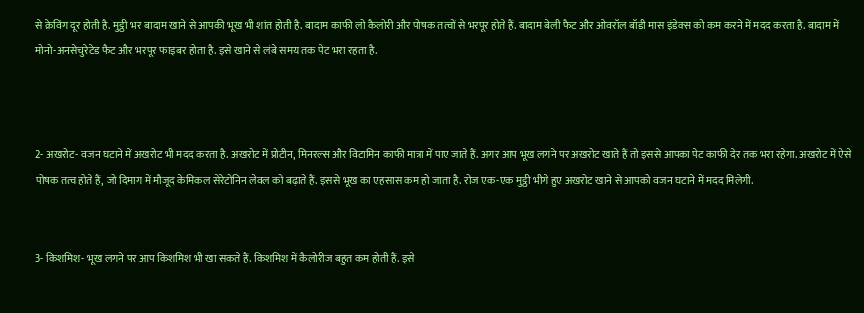से क्रेविंग दूर होती है. मुट्ठी भर बादाम खाने से आपकी भूख भी शांत होती है. बादाम काफी लो कैलोरी और पोषक तत्वों से भरपूर होते हैं. बादाम बेली फैट और ओवरॉल बॉडी मास इंडेक्स को कम करने में मदद करता है. बादाम में मोनो-अनसेचुरेटेड फैट और भरपूर फाइबर होता है. इसे खाने से लंबे समय तक पेट भरा रहता है.



2- अखरोट- वजन घटाने में अखरोट भी मदद करता है. अखरोट में प्रोटीन, मिनरल्स और विटामिन काफी मात्रा में पाए जाते हैं. अगर आप भूख लगने पर अखरोट खाते हैं तो इससे आपका पेट काफी देर तक भरा रहेगा. अखरोट में ऐसे पोषक तत्व होते हैं, जो दिमाग में मौजूद केमिकल सेरेटोनिन लेवल को बढ़ाते हैं. इससे भूख का एहसास कम हो जाता है. रोज एक-एक मुट्ठी भीगे हुए अखरोट खाने से आपको वजन घटाने में मदद मिलेगी.


3- किशमिश- भूख लगने पर आप किशमिश भी खा सकते हैं. किशमिश में कैलोरीज बहुत कम होती हैं. इसे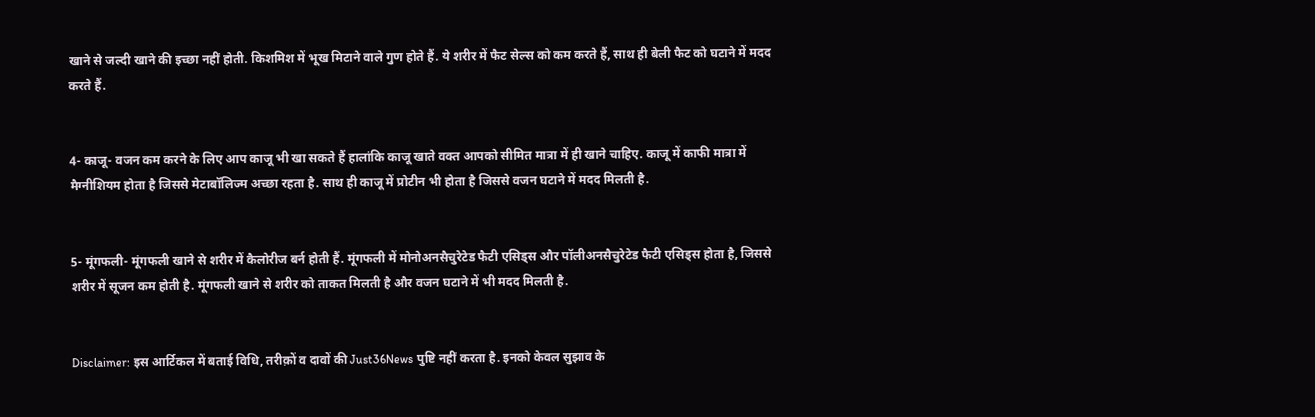खाने से जल्दी खाने की इच्छा नहीं होती. किशमिश में भूख मिटाने वाले गुण होते हैं. ये शरीर में फैट सेल्स को कम करते हैं, साथ ही बेली फैट को घटाने में मदद करते हैं.


4- काजू- वजन कम करने के लिए आप काजू भी खा सकते हैं हालांकि काजू खाते वक्त आपको सीमित मात्रा में ही खाने चाहिए. काजू में काफी मात्रा में मैग्नीशियम होता है जिससे मेटाबॉलिज्म अच्छा रहता है. साथ ही काजू में प्रोटीन भी होता है जिससे वजन घटाने में मदद मिलती है.


5- मूंगफली- मूंगफली खाने से शरीर में कैलोरीज बर्न होती हैं. मूंगफली में मोनोअनसैचुरेटेड फैटी एसिड्स और पॉलीअनसैचुरेटेड फैटी एसिड्स होता है, जिससे शरीर में सूजन कम होती है. मूंगफली खाने से शरीर को ताकत मिलती है और वजन घटाने में भी मदद मिलती है.


Disclaimer: इस आर्टिकल में बताई विधि, तरीक़ों व दावों की Just36News पुष्टि नहीं करता है. इनको केवल सुझाव के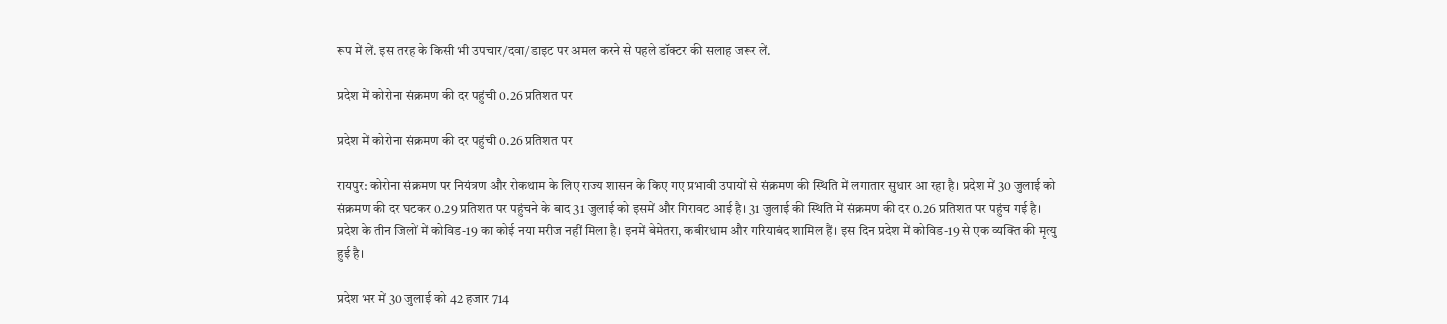रूप में लें. इस तरह के किसी भी उपचार/दवा/डाइट पर अमल करने से पहले डॉक्टर की सलाह जरूर लें.

प्रदेश में कोरोना संक्रमण की दर पहुंची 0.26 प्रतिशत पर

प्रदेश में कोरोना संक्रमण की दर पहुंची 0.26 प्रतिशत पर

रायपुर: कोरोना संक्रमण पर नियंत्रण और रोकथाम के लिए राज्य शासन के किए गए प्रभावी उपायों से संक्रमण की स्थिति में लगातार सुधार आ रहा है। प्रदेश में 30 जुलाई को संक्रमण की दर घटकर 0.29 प्रतिशत पर पहुंचने के बाद 31 जुलाई को इसमें और गिरावट आई है। 31 जुलाई की स्थिति में संक्रमण की दर 0.26 प्रतिशत पर पहुंच गई है। प्रदेश के तीन जिलों में कोविड-19 का कोई नया मरीज नहीं मिला है। इनमें बेमेतरा, कबीरधाम और गरियाबंद शामिल हैं। इस दिन प्रदेश में कोविड-19 से एक व्यक्ति की मृत्यु हुई है।

प्रदेश भर में 30 जुलाई को 42 हजार 714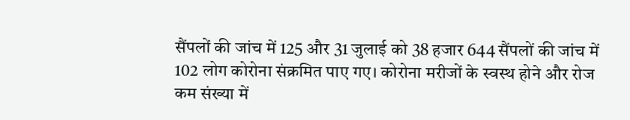सैंपलों की जांच में 125 और 31 जुलाई को 38 हजार 644 सैंपलों की जांच में 102 लोग कोरोना संक्रमित पाए गए। कोरोना मरीजों के स्वस्थ होने और रोज कम संख्या में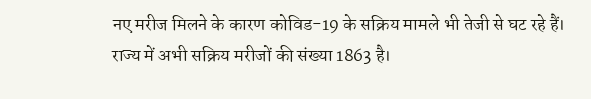नए मरीज मिलने के कारण कोविड-19 के सक्रिय मामले भी तेजी से घट रहे हैं। राज्य में अभी सक्रिय मरीजों की संख्या 1863 है।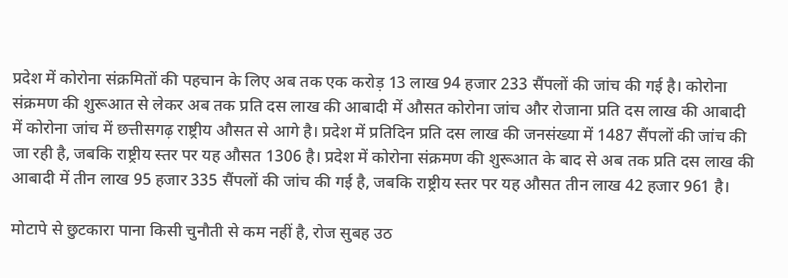प्रदेश में कोरोना संक्रमितों की पहचान के लिए अब तक एक करोड़ 13 लाख 94 हजार 233 सैंपलों की जांच की गई है। कोरोना संक्रमण की शुरूआत से लेकर अब तक प्रति दस लाख की आबादी में औसत कोरोना जांच और रोजाना प्रति दस लाख की आबादी में कोरोना जांच में छत्तीसगढ़ राष्ट्रीय औसत से आगे है। प्रदेश में प्रतिदिन प्रति दस लाख की जनसंख्या में 1487 सैंपलों की जांच की जा रही है, जबकि राष्ट्रीय स्तर पर यह औसत 1306 है। प्रदेश में कोरोना संक्रमण की शुरूआत के बाद से अब तक प्रति दस लाख की आबादी में तीन लाख 95 हजार 335 सैंपलों की जांच की गई है, जबकि राष्ट्रीय स्तर पर यह औसत तीन लाख 42 हजार 961 है।

मोटापे से छुटकारा पाना किसी चुनौती से कम नहीं है, रोज सुबह उठ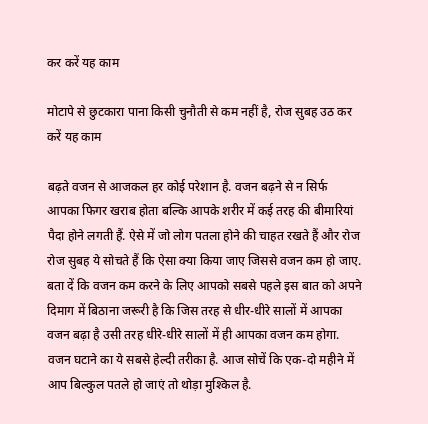कर करें यह काम

मोटापे से छुटकारा पाना किसी चुनौती से कम नहीं है, रोज सुबह उठ कर करें यह काम

बढ़ते वजन से आजकल हर कोई परेशान है. वजन बढ़ने से न सिर्फ आपका फिगर खराब होता बल्कि आपके शरीर में कई तरह की बीमारियां पैदा होने लगती हैं. ऐसे में जो लोग पतला होने की चाहत रखते हैं और रोज रोज सुबह ये सोचते हैं कि ऐसा क्या किया जाए जिससे वजन कम हो जाए. बता दें कि वजन कम करने के लिए आपको सबसे पहले इस बात को अपने दिमाग में बिठाना जरूरी है कि जिस तरह से धीर-धीरे सालों में आपका वजन बढ़ा है उसी तरह धीरे-धीरे सालों में ही आपका वजन कम होगा. वजन घटाने का ये सबसे हेल्दी तरीका है. आज सोचें कि एक-दो महीने में आप बिल्कुल पतले हो जाएं तो थोड़ा मुश्किल है.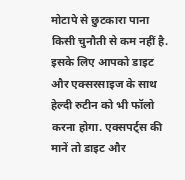मोटापे से छुटकारा पाना किसी चुनौती से कम नहीं है. इसके लिए आपको डाइट और एक्सरसाइज के साथ हेल्दी रुटीन को भी फॉलो करना होगा. एक्सपर्ट्स की मानें तो डाइट और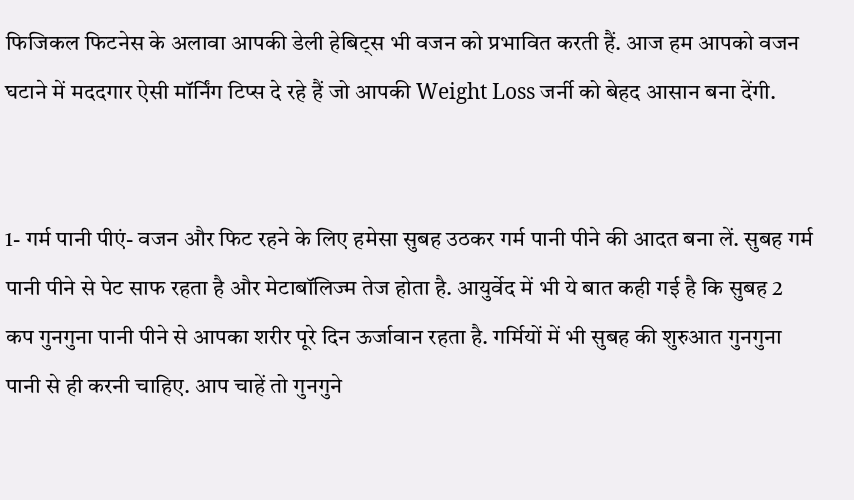फिजिकल फिटनेस के अलावा आपकी डेली हेबिट्स भी वजन को प्रभावित करती हैं. आज हम आपको वजन घटाने में मददगार ऐसी मॉर्निंग टिप्स दे रहे हैं जो आपकी Weight Loss जर्नी को बेहद आसान बना देंगी.


1- गर्म पानी पीएं- वजन और फिट रहने के लिए हमेसा सुबह उठकर गर्म पानी पीने की आदत बना लें. सुबह गर्म पानी पीने से पेट साफ रहता है और मेटाबॉलिज्म तेज होता है. आयुर्वेद में भी ये बात कही गई है कि सुबह 2 कप गुनगुना पानी पीने से आपका शरीर पूरे दिन ऊर्जावान रहता है. गर्मियों में भी सुबह की शुरुआत गुनगुना पानी से ही करनी चाहिए. आप चाहें तो गुनगुने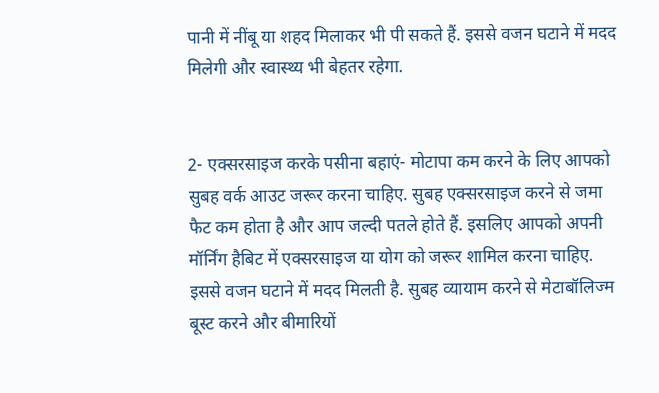पानी में नींबू या शहद मिलाकर भी पी सकते हैं. इससे वजन घटाने में मदद मिलेगी और स्वास्थ्य भी बेहतर रहेगा.


2- एक्सरसाइज करके पसीना बहाएं- मोटापा कम करने के लिए आपको सुबह वर्क आउट जरूर करना चाहिए. सुबह एक्सरसाइज करने से जमा फैट कम होता है और आप जल्दी पतले होते हैं. इसलिए आपको अपनी मॉर्निंग हैबिट में एक्सरसाइज या योग को जरूर शामिल करना चाहिए. इससे वजन घटाने में मदद मिलती है. सुबह व्यायाम करने से मेटाबॉलिज्म बूस्ट करने और बीमारियों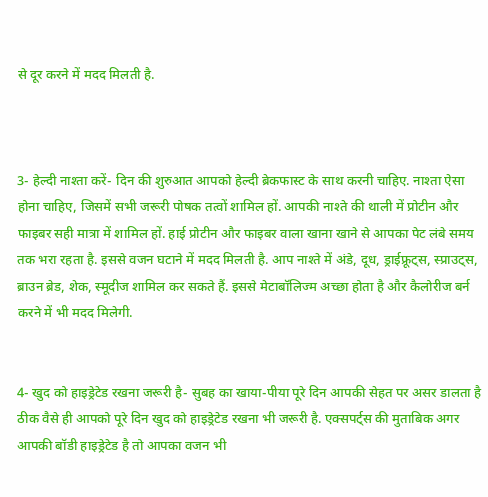से दूर करने में मदद मिलती है.



3- हेल्दी नाश्ता करें- दिन की शुरुआत आपको हेल्दी ब्रेकफास्ट के साथ करनी चाहिए. नाश्ता ऐसा होना चाहिए, जिसमें सभी जरूरी पोषक तत्वों शामिल हों. आपकी नाश्ते की थाली में प्रोटीन और फाइबर सही मात्रा में शामिल हों. हाई प्रोटीन और फाइबर वाला खाना खाने से आपका पेट लंबे समय तक भरा रहता है. इससे वजन घटाने में मदद मिलती है. आप नाश्ते में अंडे, दूध, ड्राईफ्रूट्स, स्प्राउट्स, ब्राउन ब्रेड, शेक, स्मूदीज शामिल कर सकते हैं. इससे मेटाबॉलिज्म अच्छा होता है और कैलोरीज बर्न करने में भी मदद मिलेगी.


4- खुद को हाइड्रेटेड रखना जरूरी है- सुबह का खाया-पीया पूरे दिन आपकी सेहत पर असर डालता है ठीक वैसे ही आपको पूरे दिन खुद को हाइड्रेटेड रखना भी जरूरी है. एक्सपर्ट्स की मुताबिक अगर आपकी बॉडी हाइड्रेटेड है तो आपका वजन भी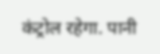कंट्रोल रहेगा. पानी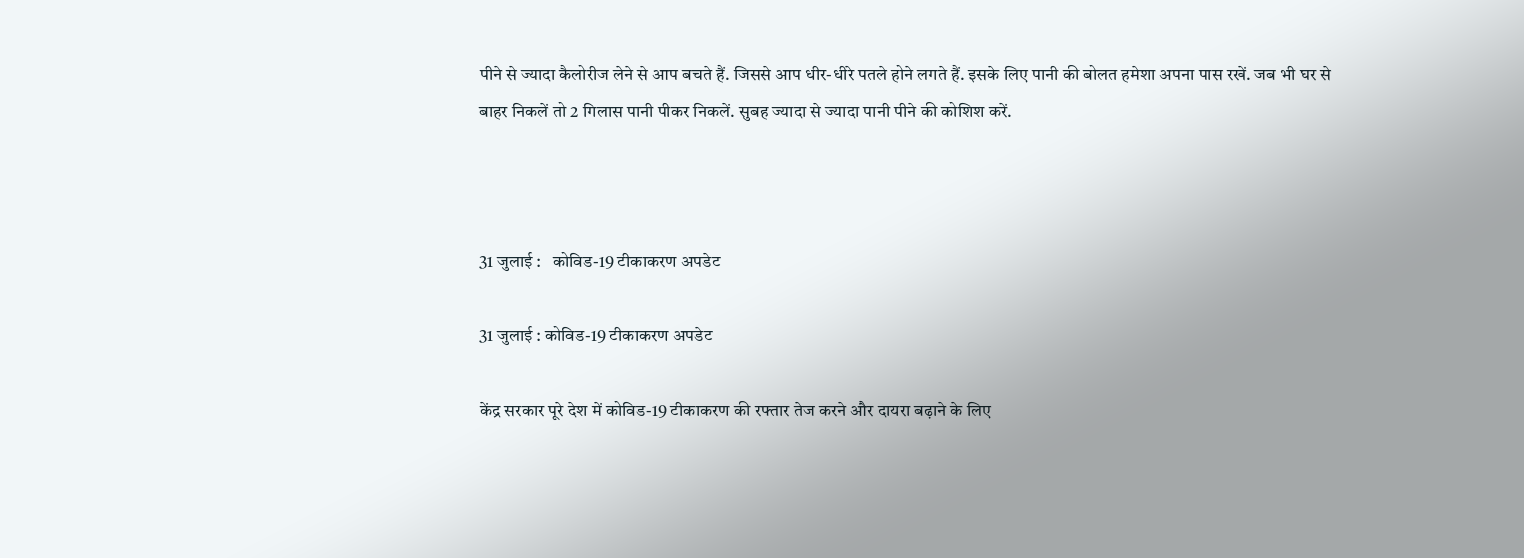पीने से ज्यादा कैलोरीज लेने से आप बचते हैं. जिससे आप धीर-धीरे पतले होने लगते हैं. इसके लिए पानी की बोलत हमेशा अपना पास रखें. जब भी घर से बाहर निकलें तो 2 गिलास पानी पीकर निकलें. सुबह ज्यादा से ज्यादा पानी पीने की कोशिश करें.



31 जुलाई :   कोविड-19 टीकाकरण अपडेट

31 जुलाई : कोविड-19 टीकाकरण अपडेट

केंद्र सरकार पूरे देश में कोविड-19 टीकाकरण की रफ्तार तेज करने और दायरा बढ़ाने के लिए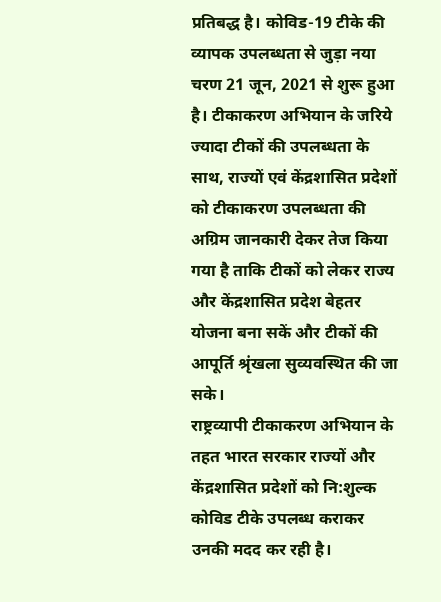प्रतिबद्ध है। कोविड-19 टीके की व्यापक उपलब्धता से जुड़ा नया चरण 21 जून, 2021 से शुरू हुआ है। टीकाकरण अभियान के जरिये ज्यादा टीकों की उपलब्धता के साथ, राज्यों एवं केंद्रशासित प्रदेशों को टीकाकरण उपलब्धता की अग्रिम जानकारी देकर तेज किया गया है ताकि टीकों को लेकर राज्य और केंद्रशासित प्रदेश बेहतर योजना बना सकें और टीकों की आपूर्ति श्रृंखला सुव्यवस्थित की जा सके।
राष्ट्रव्यापी टीकाकरण अभियान के तहत भारत सरकार राज्यों और केंद्रशासित प्रदेशों को नि:शुल्क कोविड टीके उपलब्ध कराकर उनकी मदद कर रही है।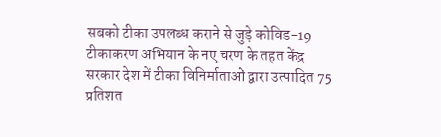सबको टीका उपलब्ध कराने से जुड़े कोविड-19 टीकाकरण अभियान के नए चरण के तहत केंद्र सरकार देश में टीका विनिर्माताओं द्वारा उत्पादित 75 प्रतिशत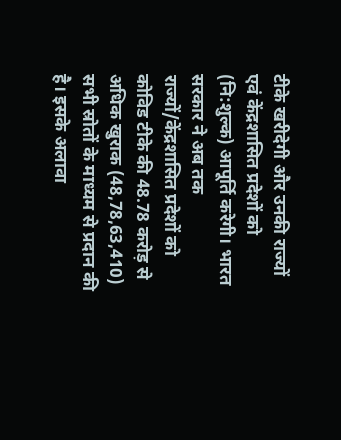टीके खरीदेगी और उनकी राज्यों एवं केंद्रशासित प्रदेशों को (नि:शुल्क) आपूर्ति करेगी। भारत सरकार ने अब तक राज्यों/केंद्रशासित प्रदेशों को कोविड टीके की 48.78 करोड़ से अधिक खुराक (48,78,63,410) सभी स्रोतों के माध्यम से प्रदान की है। इसके अलावा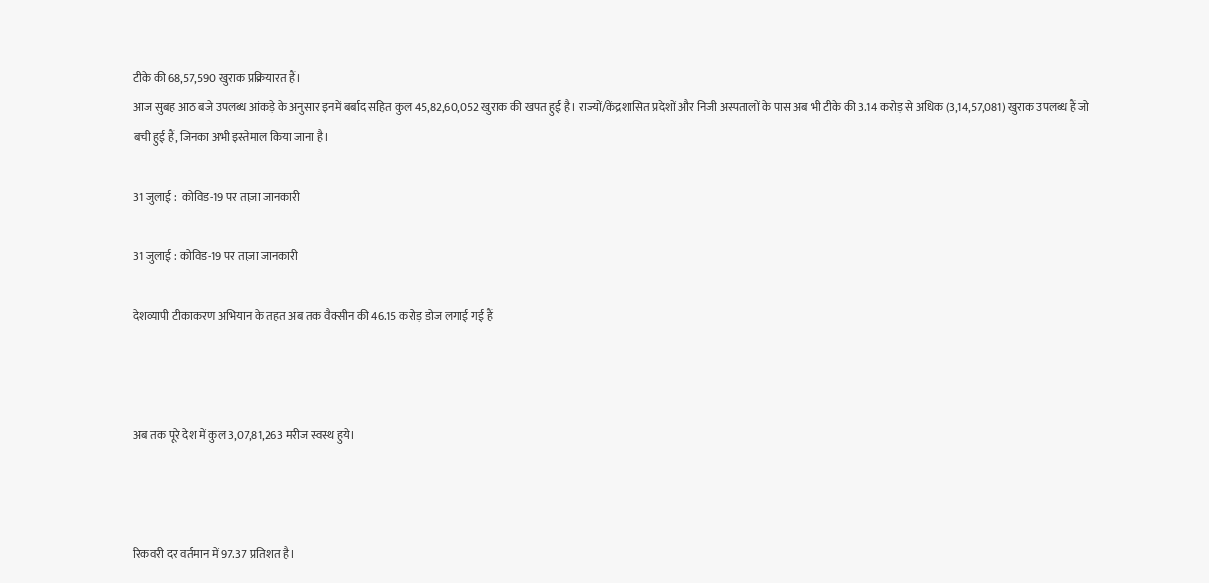टीके की 68,57,590 खुराक प्रक्रियारत हैं।
आज सुबह आठ बजे उपलब्ध आंकड़े के अनुसार इनमें बर्बाद सहित कुल 45,82,60,052 खुराक की खपत हुई है। राज्यों/केंद्रशासित प्रदेशों और निजी अस्पतालों के पास अब भी टीके की 3.14 करोड़ से अधिक (3,14,57,081) खुराक उपलब्ध हैं जो बची हुई हैं, जिनका अभी इस्तेमाल किया जाना है।

31 जुलाई :  कोविड-19 पर ताज़ा जानकारी

31 जुलाई : कोविड-19 पर ताज़ा जानकारी

देशव्यापी टीकाकरण अभियान के तहत अब तक वैक्सीन की 46.15 करोड़ डोज लगाई गई हैं



अब तक पूरे देश में कुल 3,07,81,263 मरीज स्वस्थ हुये।



रिकवरी दर वर्तमान में 97.37 प्रतिशत है।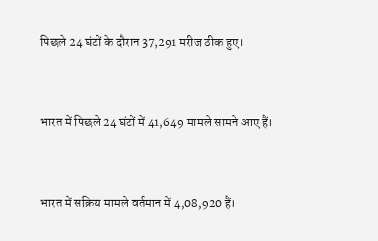पिछले 24 घंटों के दौरान 37,291 मरीज ठीक हुए।



भारत में पिछले 24 घंटों में 41,649 मामले सामने आए हैं।



भारत में सक्रिय मामले वर्तमान में 4,08,920 हैं।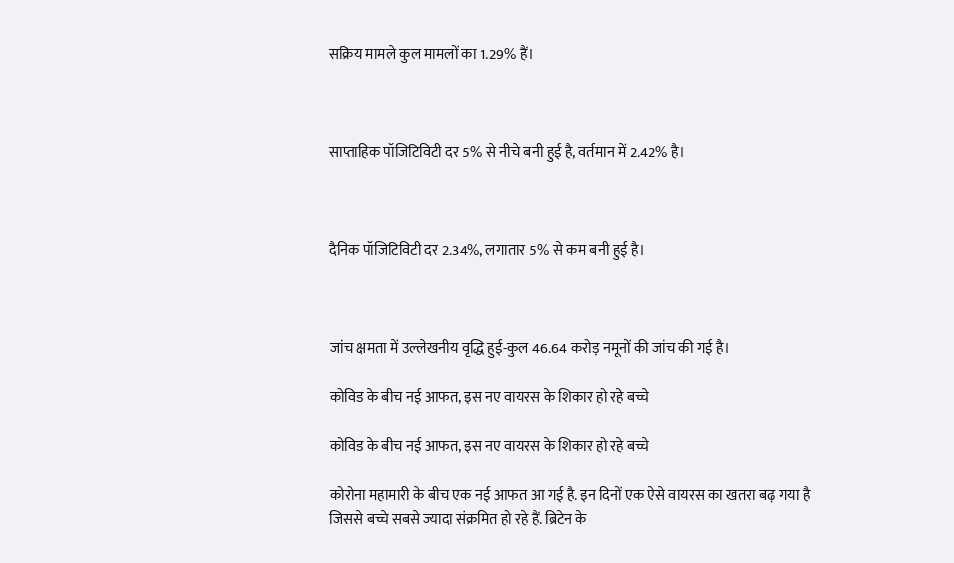सक्रिय मामले कुल मामलों का 1.29% हैं।



साप्ताहिक पॉजिटिविटी दर 5% से नीचे बनी हुई है, वर्तमान में 2.42% है।



दैनिक पॉजिटिविटी दर 2.34%, लगातार 5% से कम बनी हुई है।



जांच क्षमता में उल्लेखनीय वृद्धि हुई-कुल 46.64 करोड़ नमूनों की जांच की गई है।

कोविड के बीच नई आफत, इस नए वायरस के शिकार हो रहे बच्चे

कोविड के बीच नई आफत, इस नए वायरस के शिकार हो रहे बच्चे

कोरोना महामारी के बीच एक नई आफत आ गई है. इन दिनों एक ऐसे वायरस का खतरा बढ़ गया है जिससे बच्चे सबसे ज्यादा संक्रमित हो रहे हैं. ब्रिटेन के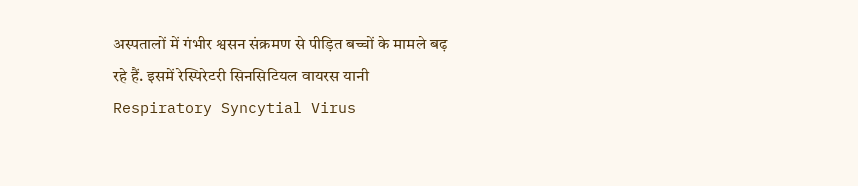अस्पतालों में गंभीर श्वसन संक्रमण से पीड़ित बच्चों के मामले बढ़ रहे हैं. इसमें रेस्पिरेटरी सिनसिटियल वायरस यानी Respiratory Syncytial Virus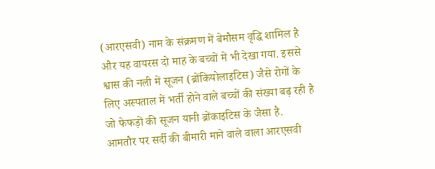(आरएसवी) नाम के संक्रमण में बेमौसम वृद्धि शामिल है और यह वायरस दो माह के बच्चों में भी देखा गया. इससे श्वास की नली में सूजन (ब्रोंकियोलाइटिस) जैसे रोगों के लिए अस्पताल में भर्ती होने वाले बच्चों की संख्या बढ़ रही है जो फेफड़ों की सूजन यानी ब्रोंकाइटिस के जैसा है.
आमतौर पर सर्दी की बीमारी माने वाले वाला आरएसवी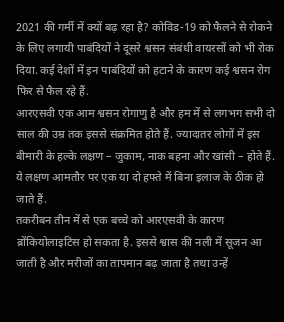2021 की गर्मी में क्यों बढ़ रहा है? कोविड-19 को फैलने से रोकने के लिए लगायी पाबंदियों ने दूसरे श्वसन संबंधी वायरसों को भी रोक दिया. कई देशों में इन पाबंदियों को हटाने के कारण कई श्वसन रोग फिर से फैल रहे हैं.
आरएसवी एक आम श्वसन रोगाणु है और हम में से लगभग सभी दो साल की उम्र तक इससे संक्रमित होते हैं. ज्यादातर लोगों में इस बीमारी के हल्के लक्षण – जुकाम, नाक बहना और खांसी – होते हैं. ये लक्षण आमतौर पर एक या दो हफ्ते में बिना इलाज के ठीक हो जाते हैं.
तकरीबन तीन में से एक बच्चे को आरएसवी के कारण ब्रोंकियोलाइटिस हो सकता है. इससे श्वास की नली में सूजन आ जाती है और मरीजों का तापमान बढ़ जाता है तथा उन्हें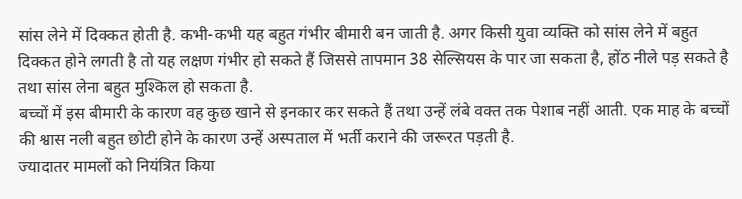सांस लेने में दिक्कत होती है. कभी-कभी यह बहुत गंभीर बीमारी बन जाती है. अगर किसी युवा व्यक्ति को सांस लेने में बहुत दिक्कत होने लगती है तो यह लक्षण गंभीर हो सकते हैं जिससे तापमान 38 सेल्सियस के पार जा सकता है, होंठ नीले पड़ सकते है तथा सांस लेना बहुत मुश्किल हो सकता है.
बच्चों में इस बीमारी के कारण वह कुछ खाने से इनकार कर सकते हैं तथा उन्हें लंबे वक्त तक पेशाब नहीं आती. एक माह के बच्चों की श्वास नली बहुत छोटी होने के कारण उन्हें अस्पताल में भर्ती कराने की जरूरत पड़ती है.
ज्यादातर मामलों को नियंत्रित किया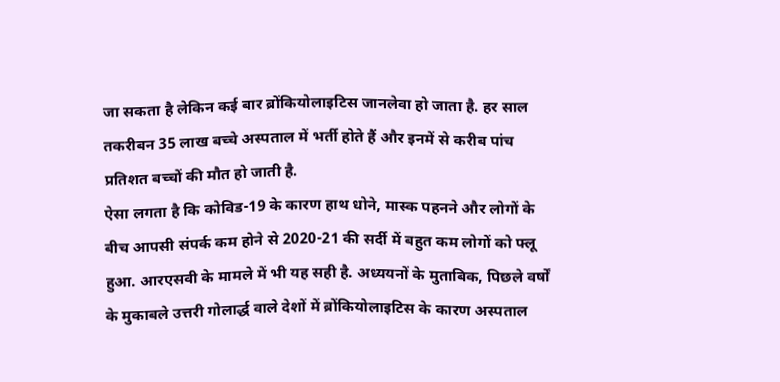जा सकता है लेकिन कई बार ब्रोंकियोलाइटिस जानलेवा हो जाता है. हर साल तकरीबन 35 लाख बच्चे अस्पताल में भर्ती होते हैं और इनमें से करीब पांच प्रतिशत बच्चों की मौत हो जाती है.
ऐसा लगता है कि कोविड-19 के कारण हाथ धोने, मास्क पहनने और लोगों के बीच आपसी संपर्क कम होने से 2020-21 की सर्दी में बहुत कम लोगों को फ्लू हुआ. आरएसवी के मामले में भी यह सही है. अध्ययनों के मुताबिक, पिछले वर्षों के मुकाबले उत्तरी गोलार्द्ध वाले देशों में ब्रोंकियोलाइटिस के कारण अस्पताल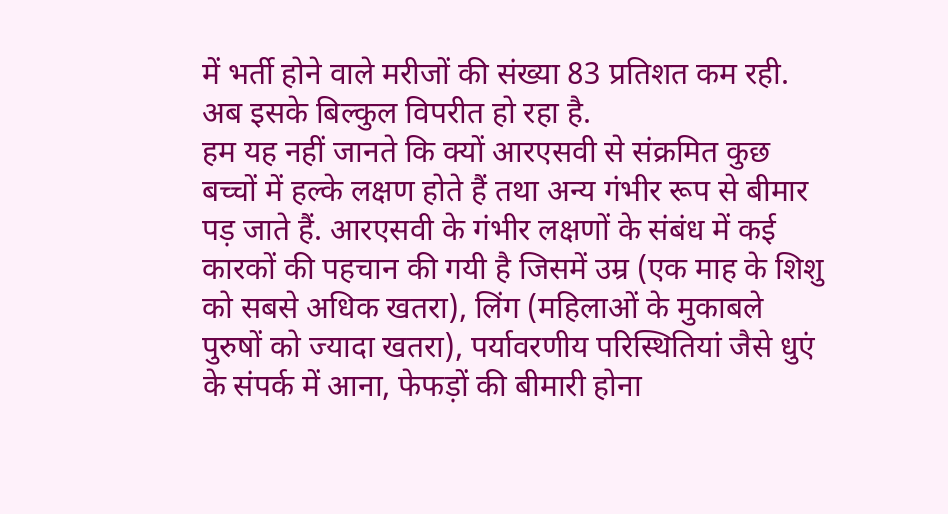में भर्ती होने वाले मरीजों की संख्या 83 प्रतिशत कम रही. अब इसके बिल्कुल विपरीत हो रहा है.
हम यह नहीं जानते कि क्यों आरएसवी से संक्रमित कुछ बच्चों में हल्के लक्षण होते हैं तथा अन्य गंभीर रूप से बीमार पड़ जाते हैं. आरएसवी के गंभीर लक्षणों के संबंध में कई कारकों की पहचान की गयी है जिसमें उम्र (एक माह के शिशु को सबसे अधिक खतरा), लिंग (महिलाओं के मुकाबले पुरुषों को ज्यादा खतरा), पर्यावरणीय परिस्थितियां जैसे धुएं के संपर्क में आना, फेफड़ों की बीमारी होना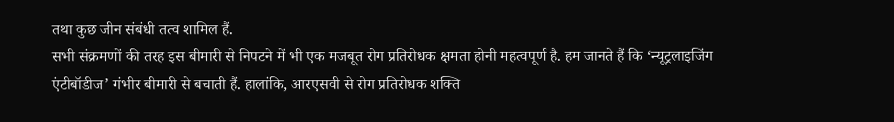तथा कुछ जीन संबंधी तत्व शामिल हैं.
सभी संक्रमणों की तरह इस बीमारी से निपटने में भी एक मजबूत रोग प्रतिरोधक क्षमता होनी महत्वपूर्ण है. हम जानते हैं कि ‘न्यूट्रलाइजिंग एंटीबॉडीज’ गंभीर बीमारी से बचाती हैं. हालांकि, आरएसवी से रोग प्रतिरोधक शक्ति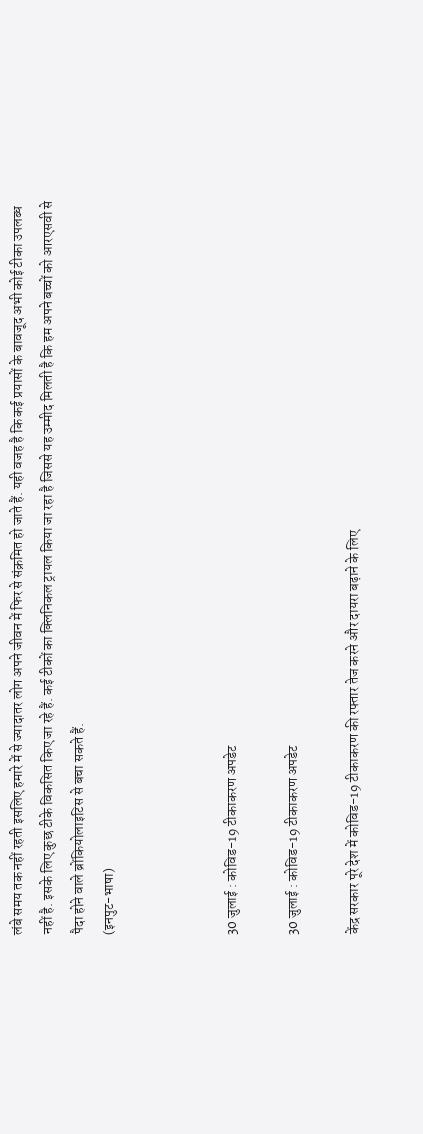लंबे समय तक नहीं रहती इसलिए हमारे में से ज्यादातर लोग अपने जीवन में फिर से संक्रमित हो जाते हैं. यही वजह है कि कई प्रयासों के बावजूद अभी कोई टीका उपलब्ध नहीं है. इसके लिए कुछ टीके विकसित किए जा रहे हैं. कई टीकों का क्लिनिकल ट्रायल किया जा रहा है जिससे यह उम्मीद मिलती है कि हम अपने बच्चों को आरएसवी से पैदा होने वाले ब्रोंकियोलाइटिस से बचा सकते हैं.
(इनपुट-भाषा)



30 जुलाई : कोविड-19 टीकाकरण अपडेट

30 जुलाई : कोविड-19 टीकाकरण अपडेट

केंद्र सरकार पूरे देश में कोविड-19 टीकाकरण की रफ्तार तेज करने और दायरा बढ़ाने के लिए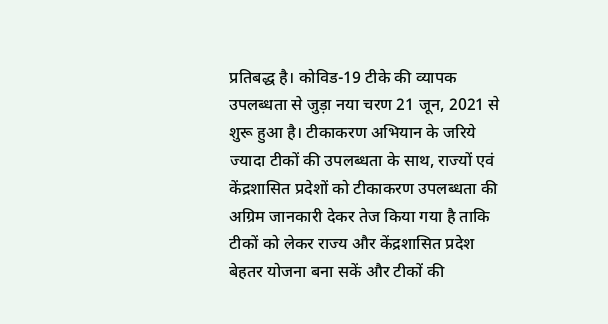प्रतिबद्ध है। कोविड-19 टीके की व्यापक उपलब्धता से जुड़ा नया चरण 21 जून, 2021 से शुरू हुआ है। टीकाकरण अभियान के जरिये ज्यादा टीकों की उपलब्धता के साथ, राज्यों एवं केंद्रशासित प्रदेशों को टीकाकरण उपलब्धता की अग्रिम जानकारी देकर तेज किया गया है ताकि टीकों को लेकर राज्य और केंद्रशासित प्रदेश बेहतर योजना बना सकें और टीकों की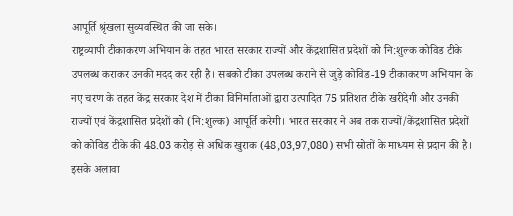आपूर्ति श्रृंखला सुव्यवस्थित की जा सके।
राष्ट्रव्यापी टीकाकरण अभियान के तहत भारत सरकार राज्यों और केंद्रशासित प्रदेशों को नि:शुल्क कोविड टीके उपलब्ध कराकर उनकी मदद कर रही है। सबको टीका उपलब्ध कराने से जुड़े कोविड-19 टीकाकरण अभियान के नए चरण के तहत केंद्र सरकार देश में टीका विनिर्माताओं द्वारा उत्पादित 75 प्रतिशत टीके खरीदेगी और उनकी राज्यों एवं केंद्रशासित प्रदेशों को (नि:शुल्क) आपूर्ति करेगी। भारत सरकार ने अब तक राज्यों/केंद्रशासित प्रदेशों को कोविड टीके की 48.03 करोड़ से अधिक खुराक (48,03,97,080) सभी स्रोतों के माध्यम से प्रदान की है। इसके अलावा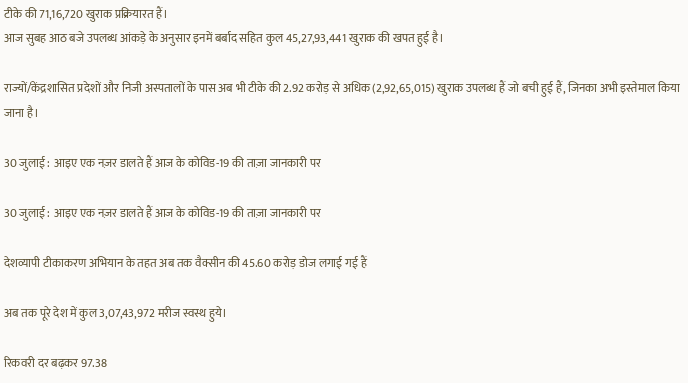टीके की 71,16,720 खुराक प्रक्रियारत हैं।
आज सुबह आठ बजे उपलब्ध आंकड़े के अनुसार इनमें बर्बाद सहित कुल 45,27,93,441 खुराक की खपत हुई है।

राज्यों/केंद्रशासित प्रदेशों और निजी अस्पतालों के पास अब भी टीके की 2.92 करोड़ से अधिक (2,92,65,015) खुराक उपलब्ध हैं जो बची हुई हैं, जिनका अभी इस्तेमाल किया जाना है।

30 जुलाई : आइए एक नज़र डालते हैं आज के कोविड-19 की ताज़ा जानकारी पर

30 जुलाई : आइए एक नज़र डालते हैं आज के कोविड-19 की ताज़ा जानकारी पर

देशव्यापी टीकाकरण अभियान के तहत अब तक वैक्सीन की 45.60 करोड़ डोज लगाई गई हैं

अब तक पूरे देश में कुल 3,07,43,972 मरीज स्वस्थ हुये।

रिकवरी दर बढ़कर 97.38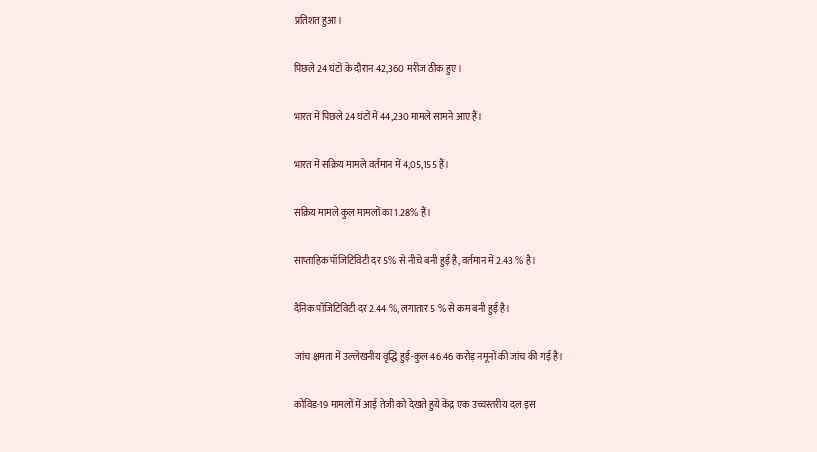प्रतिशत हुआ।

पिछले 24 घंटों के दौरान 42,360 मरीज ठीक हुए।

भारत में पिछले 24 घंटों में 44,230 मामले सामने आए हैं।

भारत में सक्रिय मामले वर्तमान में 4,05,155 हैं।

सक्रिय मामले कुल मामलों का 1.28% हैं।

साप्ताहिक पॉजिटिविटी दर 5% से नीचे बनी हुई है, वर्तमान में 2.43 % है।

दैनिक पॉजिटिविटी दर 2.44 %, लगातार 5 % से कम बनी हुई है।

जांच क्षमता में उल्लेखनीय वृद्धि हुई-कुल 46.46 करोड़ नमूनों की जांच की गई है।

कोविड-19 मामलों में आई तेजी को देखते हुये केंद्र एक उच्चस्तरीय दल इस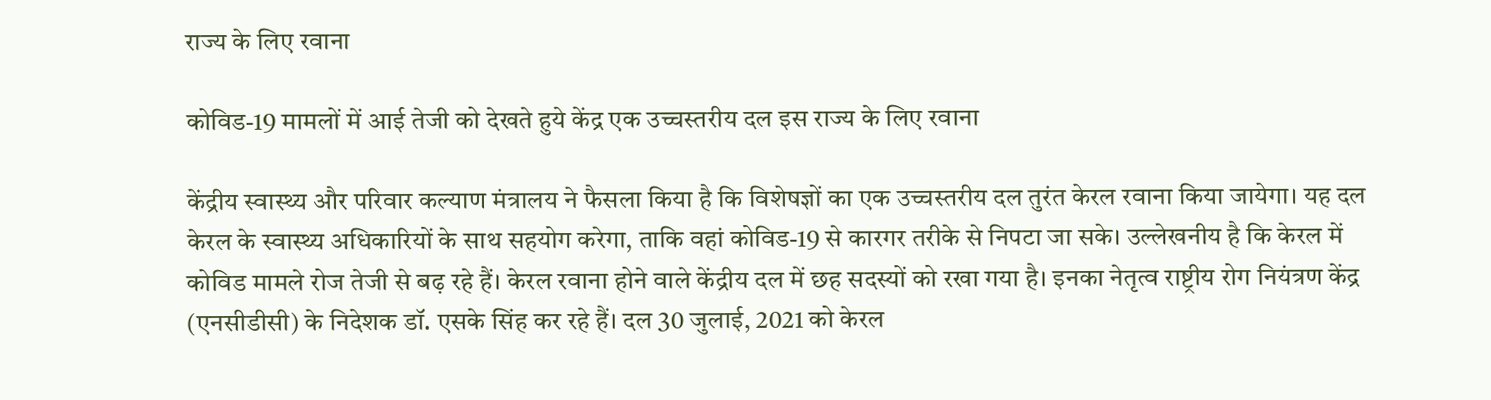राज्य के लिए रवाना

कोविड-19 मामलों में आई तेजी को देखते हुये केंद्र एक उच्चस्तरीय दल इस राज्य के लिए रवाना

केंद्रीय स्वास्थ्य और परिवार कल्याण मंत्रालय ने फैसला किया है कि विशेषज्ञों का एक उच्चस्तरीय दल तुरंत केरल रवाना किया जायेगा। यह दल केरल के स्वास्थ्य अधिकारियों के साथ सहयोग करेगा, ताकि वहां कोविड-19 से कारगर तरीके से निपटा जा सके। उल्लेखनीय है कि केरल में कोविड मामले रोज तेजी से बढ़ रहे हैं। केरल रवाना होने वाले केंद्रीय दल में छह सदस्यों को रखा गया है। इनका नेतृत्व राष्ट्रीय रोग नियंत्रण केंद्र (एनसीडीसी) के निदेशक डॉ. एसके सिंह कर रहे हैं। दल 30 जुलाई, 2021 को केरल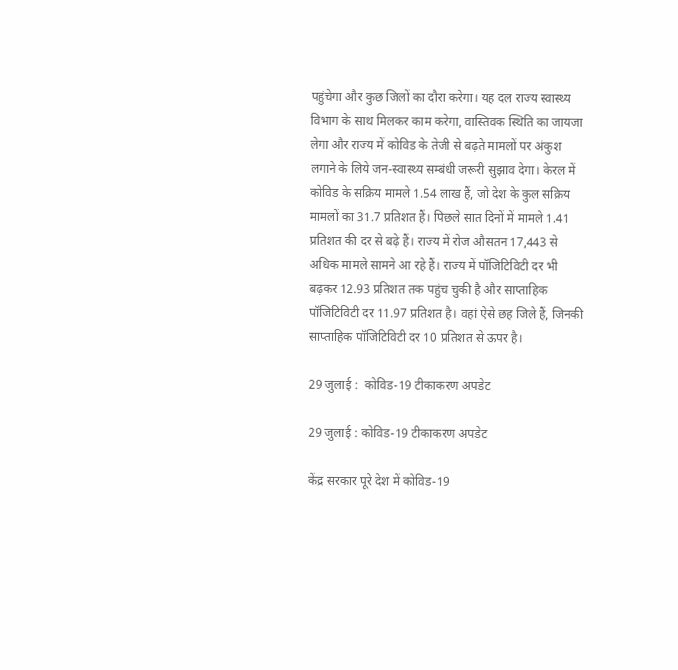पहुंचेगा और कुछ जिलों का दौरा करेगा। यह दल राज्य स्वास्थ्य विभाग के साथ मिलकर काम करेगा, वास्‍तिवक स्थिति का जायजा लेगा और राज्य में कोविड के तेजी से बढ़ते मामलों पर अंकुश लगाने के लिये जन-स्वास्थ्य सम्बंधी जरूरी सुझाव देगा। केरल में कोविड के सक्रिय मामले 1.54 लाख हैं, जो देश के कुल सक्रिय मामलों का 31.7 प्रतिशत हैं। पिछले सात दिनों में मामले 1.41 प्रतिशत की दर से बढ़े हैं। राज्य में रोज औसतन 17,443 से अधिक मामले सामने आ रहे हैं। राज्य में पॉजिटिविटी दर भी बढ़कर 12.93 प्रतिशत तक पहुंच चुकी है और साप्ताहिक पॉजिटिविटी दर 11.97 प्रतिशत है। वहां ऐसे छह जिले हैं, जिनकी साप्ताहिक पॉजिटिविटी दर 10 प्रतिशत से ऊपर है।

29 जुलाई :  कोविड-19 टीकाकरण अपडेट

29 जुलाई : कोविड-19 टीकाकरण अपडेट

केंद्र सरकार पूरे देश में कोविड-19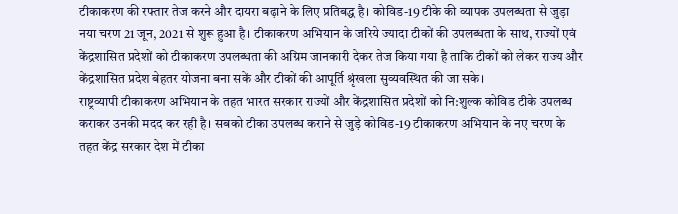टीकाकरण की रफ्तार तेज करने और दायरा बढ़ाने के लिए प्रतिबद्ध है। कोविड-19 टीके की व्यापक उपलब्धता से जुड़ा नया चरण 21 जून, 2021 से शुरू हुआ है। टीकाकरण अभियान के जरिये ज्यादा टीकों की उपलब्धता के साथ, राज्यों एवं केंद्रशासित प्रदेशों को टीकाकरण उपलब्धता की अग्रिम जानकारी देकर तेज किया गया है ताकि टीकों को लेकर राज्य और केंद्रशासित प्रदेश बेहतर योजना बना सकें और टीकों की आपूर्ति श्रृंखला सुव्यवस्थित की जा सके।
राष्ट्रव्यापी टीकाकरण अभियान के तहत भारत सरकार राज्यों और केंद्रशासित प्रदेशों को नि:शुल्क कोविड टीके उपलब्ध कराकर उनकी मदद कर रही है। सबको टीका उपलब्ध कराने से जुड़े कोविड-19 टीकाकरण अभियान के नए चरण के तहत केंद्र सरकार देश में टीका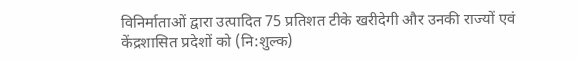विनिर्माताओं द्वारा उत्पादित 75 प्रतिशत टीके खरीदेगी और उनकी राज्यों एवं केंद्रशासित प्रदेशों को (नि:शुल्क)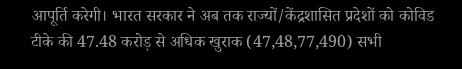आपूर्ति करेगी। भारत सरकार ने अब तक राज्यों/केंद्रशासित प्रदेशों को कोविड टीके की 47.48 करोड़ से अधिक खुराक (47,48,77,490) सभी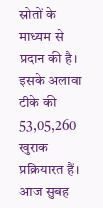स्रोतों के माध्यम से प्रदान की है। इसके अलावा टीके की 53,05,260 खुराक प्रक्रियारत हैं।
आज सुबह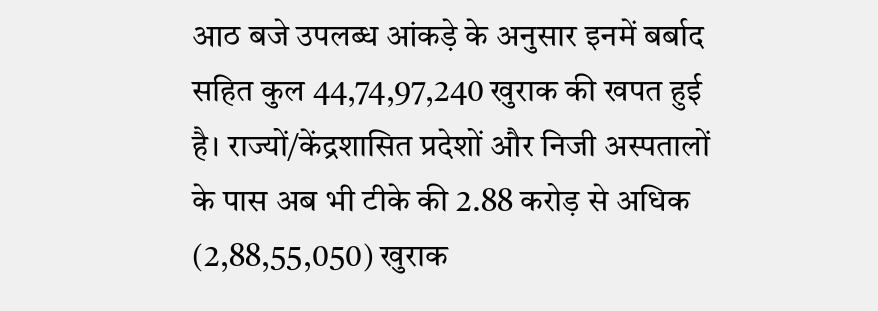आठ बजे उपलब्ध आंकड़े के अनुसार इनमें बर्बाद सहित कुल 44,74,97,240 खुराक की खपत हुई है। राज्यों/केंद्रशासित प्रदेशों और निजी अस्पतालों के पास अब भी टीके की 2.88 करोड़ से अधिक (2,88,55,050) खुराक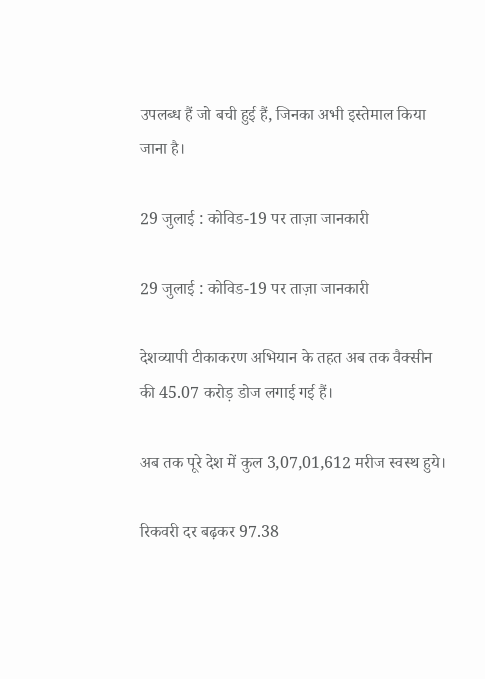उपलब्ध हैं जो बची हुई हैं, जिनका अभी इस्तेमाल किया जाना है।

29 जुलाई : कोविड-19 पर ताज़ा जानकारी

29 जुलाई : कोविड-19 पर ताज़ा जानकारी

देशव्यापी टीकाकरण अभियान के तहत अब तक वैक्सीन की 45.07 करोड़ डोज लगाई गई हैं।

अब तक पूरे देश में कुल 3,07,01,612 मरीज स्वस्थ हुये।

रिकवरी दर बढ़कर 97.38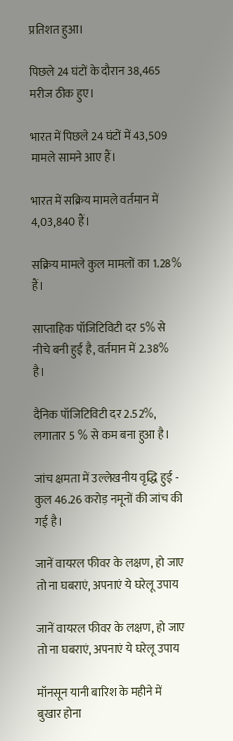प्रतिशत हुआ।

पिछले 24 घंटों के दौरान 38,465 मरीज ठीक हुए।

भारत में पिछले 24 घंटों में 43,509 मामले सामने आए हैं।

भारत में सक्रिय मामले वर्तमान में 4,03,840 हैं।

सक्रिय मामले कुल मामलों का 1.28% हैं।

साप्ताहिक पॉजिटिविटी दर 5% से नीचे बनी हुई है, वर्तमान में 2.38% है।

दैनिक पॉजिटिविटी दर 2.52%, लगातार 5 % से कम बना हुआ है।

जांच क्षमता में उल्लेखनीय वृद्धि हुई - कुल 46.26 करोड़ नमूनों की जांच की गई है।

जानें वायरल फीवर के लक्षण, हो जाए तो ना घबराएं, अपनाएं ये घरेलू उपाय

जानें वायरल फीवर के लक्षण, हो जाए तो ना घबराएं, अपनाएं ये घरेलू उपाय

मॉनसून यानी बारिश के महीने में बुखार होना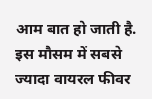आम बात हो जाती है. इस मौसम में सबसे ज्यादा वायरल फीवर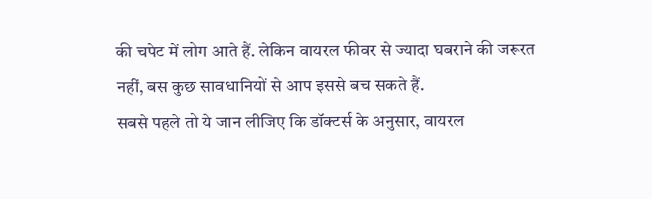की चपेट में लोग आते हैं. लेकिन वायरल फीवर से ज्यादा घबराने की जरूरत नहीं, बस कुछ सावधानियों से आप इससे बच सकते हैं.
सबसे पहले तो ये जान लीजिए कि डॉक्टर्स के अनुसार, वायरल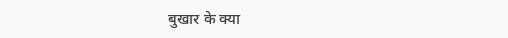बुखार के क्या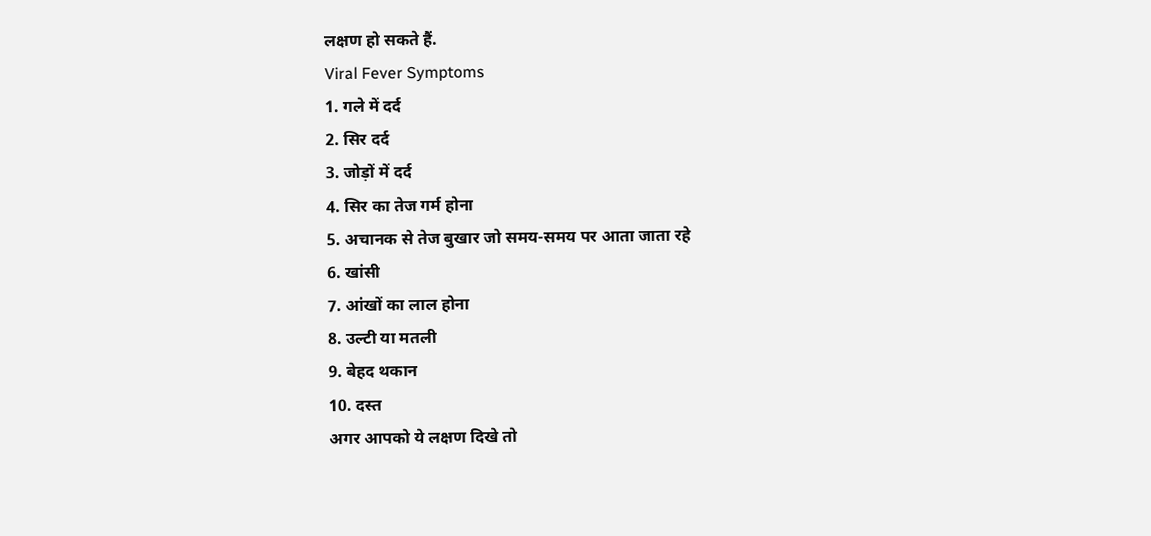लक्षण हो सकते हैं.
Viral Fever Symptoms
1. गले में दर्द
2. सिर दर्द
3. जोड़ों में दर्द
4. सिर का तेज गर्म होना
5. अचानक से तेज बुखार जो समय-समय पर आता जाता रहे
6. खांसी
7. आंखों का लाल होना
8. उल्टी या मतली
9. बेहद थकान
10. दस्त
अगर आपको ये लक्षण दिखे तो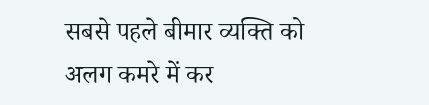सबसे पहले बीमार व्यक्ति को अलग कमरे में कर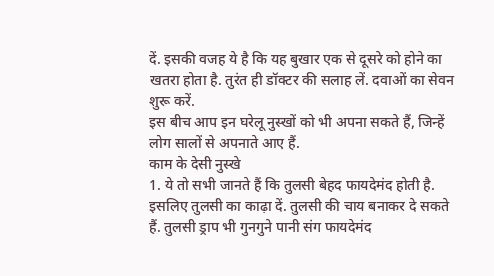दें. इसकी वजह ये है कि यह बुखार एक से दूसरे को होने का खतरा होता है. तुरंत ही डॉक्टर की सलाह लें. दवाओं का सेवन शुरू करें.
इस बीच आप इन घरेलू नुस्खों को भी अपना सकते हैं, जिन्हें लोग सालों से अपनाते आए हैं.
काम के देसी नुस्खे
1. ये तो सभी जानते हैं कि तुलसी बेहद फायदेमंद होती है. इसलिए तुलसी का काढ़ा दें. तुलसी की चाय बनाकर दे सकते हैं. तुलसी ड्राप भी गुनगुने पानी संग फायदेमंद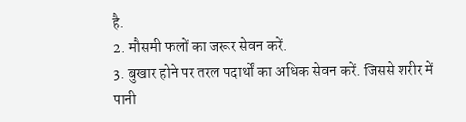है.
2. मौसमी फलों का जरूर सेवन करें.
3. बुखार होने पर तरल पदार्थों का अधिक सेवन करें. जिससे शरीर में पानी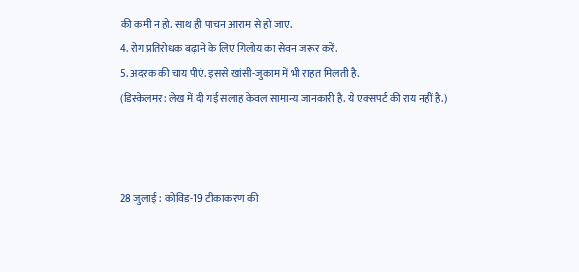की कमी न हो. साथ ही पाचन आराम से हो जाए.
4. रोग प्रतिरोधक बढ़ाने के लिए गिलोय का सेवन जरूर करें.
5. अदरक की चाय पीएं. इससे खांसी-जुकाम में भी राहत मिलती है.
(डिस्केलमर: लेख में दी गई सलाह केवल सामान्य जानकारी है. ये एक्सपर्ट की राय नहीं है.)



28 जुलाई : कोविड-19 टीकाकरण की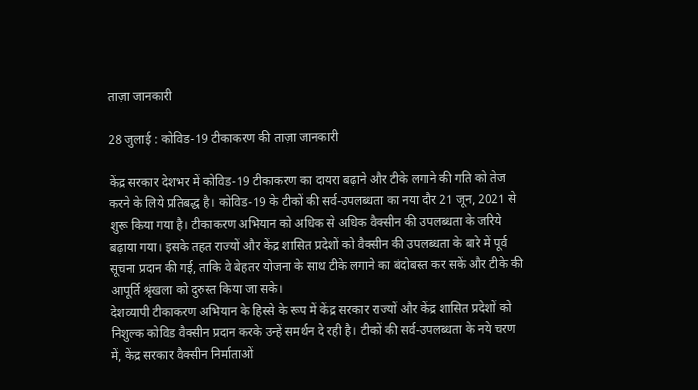ताज़ा जानकारी

28 जुलाई : कोविड-19 टीकाकरण की ताज़ा जानकारी

केंद्र सरकार देशभर में कोविड-19 टीकाकरण का दायरा बढ़ाने और टीके लगाने की गति को तेज करने के लिये प्रतिबद्ध है। कोविड-19 के टीकों की सर्व-उपलब्धता का नया दौर 21 जून, 2021 से शुरू किया गया है। टीकाकरण अभियान को अधिक से अधिक वैक्सीन की उपलब्धता के जरिये बढ़ाया गया। इसके तहत राज्यों और केंद्र शासित प्रदेशों को वैक्सीन की उपलब्धता के बारे में पूर्व सूचना प्रदान की गई, ताकि वे बेहतर योजना के साथ टीके लगाने का बंदोबस्त कर सकें और टीके की आपूर्ति श्रृंखला को दुरुस्त किया जा सके।
देशव्यापी टीकाकरण अभियान के हिस्से के रूप में केंद्र सरकार राज्यों और केंद्र शासित प्रदेशों को निशुल्क कोविड वैक्सीन प्रदान करके उन्हें समर्थन दे रही है। टीकों की सर्व-उपलब्धता के नये चरण में, केंद्र सरकार वैक्सीन निर्माताओं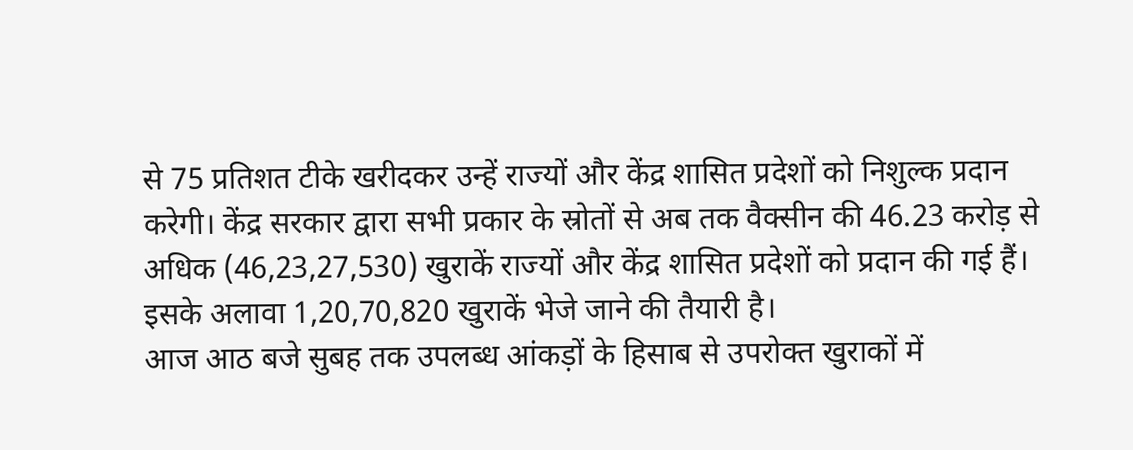से 75 प्रतिशत टीके खरीदकर उन्हें राज्यों और केंद्र शासित प्रदेशों को निशुल्क प्रदान करेगी। केंद्र सरकार द्वारा सभी प्रकार के स्रोतों से अब तक वैक्सीन की 46.23 करोड़ से अधिक (46,23,27,530) खुराकें राज्यों और केंद्र शासित प्रदेशों को प्रदान की गई हैं। इसके अलावा 1,20,70,820 खुराकें भेजे जाने की तैयारी है।
आज आठ बजे सुबह तक उपलब्ध आंकड़ों के हिसाब से उपरोक्त खुराकों में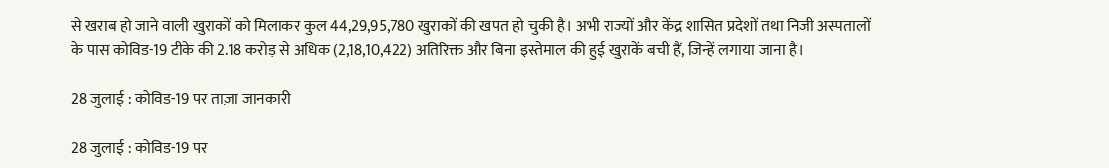से खराब हो जाने वाली खुराकों को मिलाकर कुल 44,29,95,780 खुराकों की खपत हो चुकी है। अभी राज्यों और केंद्र शासित प्रदेशों तथा निजी अस्पतालों के पास कोविड-19 टीके की 2.18 करोड़ से अधिक (2,18,10,422) अतिरिक्त और बिना इस्तेमाल की हुई खुराकें बची हैं, जिन्हें लगाया जाना है।

28 जुलाई : कोविड-19 पर ताज़ा जानकारी

28 जुलाई : कोविड-19 पर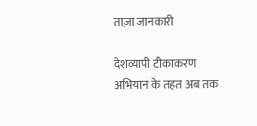ताज़ा जानकारी

देशव्यापी टीकाकरण अभियान के तहत अब तक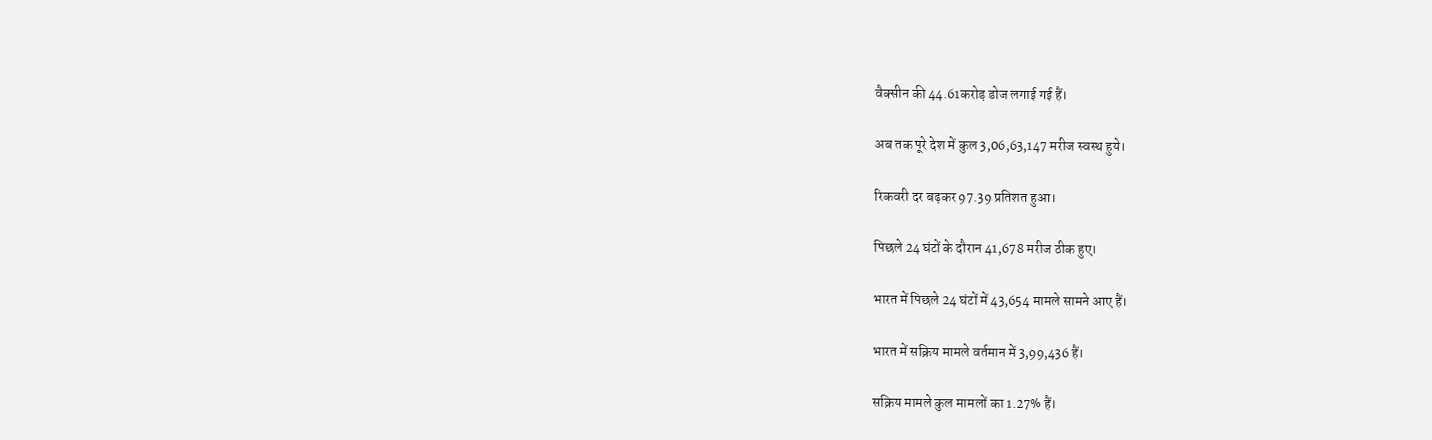वैक्सीन की 44.61करोड़ डोज लगाई गई हैं।

अब तक पूरे देश में कुल 3,06,63,147 मरीज स्वस्थ हुये।

रिकवरी दर बढ़कर 97.39 प्रतिशत हुआ।

पिछले 24 घंटों के दौरान 41,678 मरीज ठीक हुए।

भारत में पिछले 24 घंटों में 43,654 मामले सामने आए हैं।

भारत में सक्रिय मामले वर्तमान में 3,99,436 हैं।

सक्रिय मामले कुल मामलों का 1.27% हैं।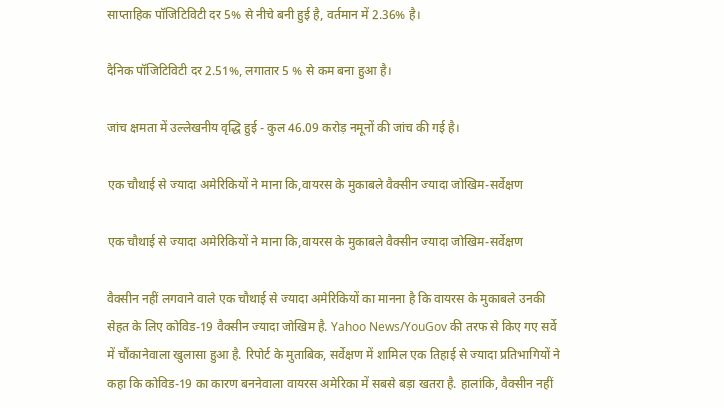साप्ताहिक पॉजिटिविटी दर 5% से नीचे बनी हुई है, वर्तमान में 2.36% है।

दैनिक पॉजिटिविटी दर 2.51%, लगातार 5 % से कम बना हुआ है।

जांच क्षमता में उल्लेखनीय वृद्धि हुई - कुल 46.09 करोड़ नमूनों की जांच की गई है।

एक चौथाई से ज्यादा अमेरिकियों ने माना कि,वायरस के मुकाबले वैक्सीन ज्यादा जोखिम-सर्वेक्षण

एक चौथाई से ज्यादा अमेरिकियों ने माना कि,वायरस के मुकाबले वैक्सीन ज्यादा जोखिम-सर्वेक्षण

वैक्सीन नहीं लगवाने वाले एक चौथाई से ज्यादा अमेरिकियों का मानना है कि वायरस के मुकाबले उनकी सेहत के लिए कोविड-19 वैक्सीन ज्यादा जोखिम है. Yahoo News/YouGov की तरफ से किए गए सर्वे में चौंकानेवाला खुलासा हुआ है. रिपोर्ट के मुताबिक, सर्वेक्षण में शामिल एक तिहाई से ज्यादा प्रतिभागियों ने कहा कि कोविड-19 का कारण बननेवाला वायरस अमेरिका में सबसे बड़ा खतरा है. हालांकि, वैक्सीन नहीं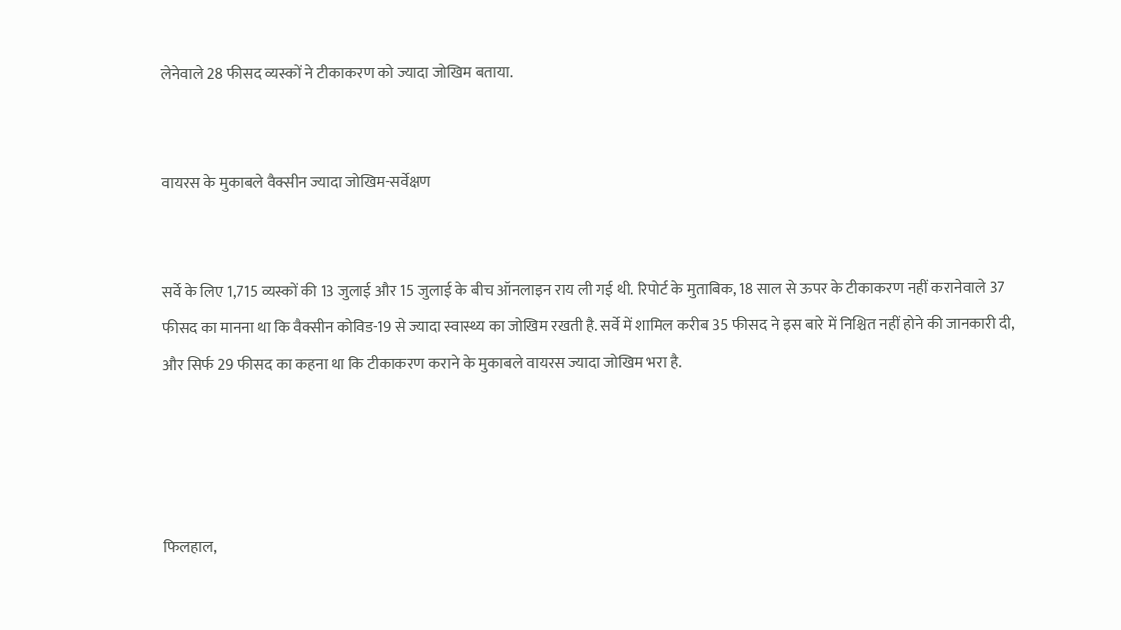लेनेवाले 28 फीसद व्यस्कों ने टीकाकरण को ज्यादा जोखिम बताया.


वायरस के मुकाबले वैक्सीन ज्यादा जोखिम-सर्वेक्षण


सर्वे के लिए 1,715 व्यस्कों की 13 जुलाई और 15 जुलाई के बीच ऑनलाइन राय ली गई थी. रिपोर्ट के मुताबिक, 18 साल से ऊपर के टीकाकरण नहीं करानेवाले 37 फीसद का मानना था कि वैक्सीन कोविड-19 से ज्यादा स्वास्थ्य का जोखिम रखती है. सर्वे में शामिल करीब 35 फीसद ने इस बारे में निश्चित नहीं होने की जानकारी दी, और सिर्फ 29 फीसद का कहना था कि टीकाकरण कराने के मुकाबले वायरस ज्यादा जोखिम भरा है.




फिलहाल,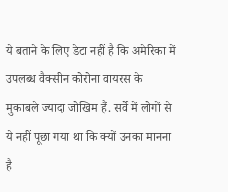ये बताने के लिए डेटा नहीं है कि अमेरिका में उपलब्ध वैक्सीन कोरोना वायरस के मुकाबले ज्यादा जोखिम हैं. सर्वे में लोगों से ये नहीं पूछा गया था कि क्यों उनका मानना है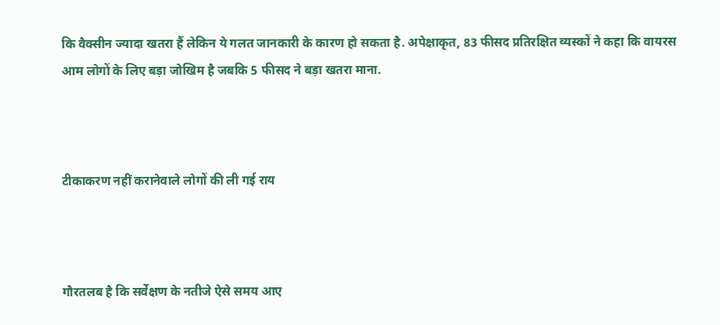कि वैक्सीन ज्यादा खतरा हैं लेकिन ये गलत जानकारी के कारण हो सकता है. अपेक्षाकृत, 83 फीसद प्रतिरक्षित व्यस्कों ने कहा कि वायरस आम लोगों के लिए बड़ा जोखिम है जबकि 5 फीसद ने बड़ा खतरा माना.



टीकाकरण नहीं करानेवाले लोगों की ली गई राय



गौरतलब है कि सर्वेक्षण के नतीजे ऐसे समय आए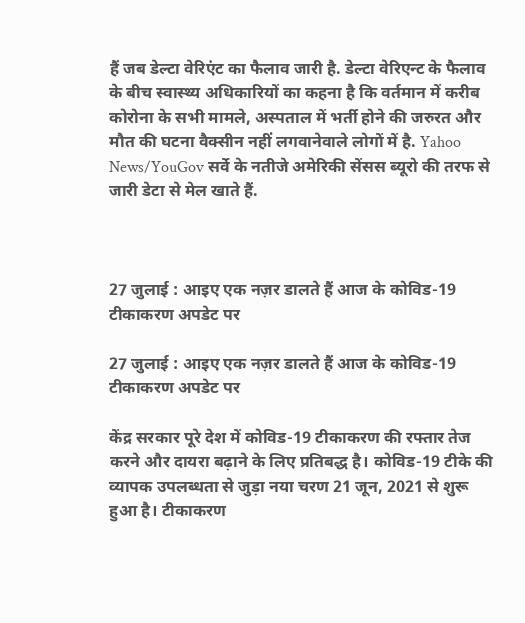हैं जब डेल्टा वेरिएंट का फैलाव जारी है. डेल्टा वेरिएन्ट के फैलाव के बीच स्वास्थ्य अधिकारियों का कहना है कि वर्तमान में करीब कोरोना के सभी मामले, अस्पताल में भर्ती होने की जरुरत और मौत की घटना वैक्सीन नहीं लगवानेवाले लोगों में है. Yahoo News/YouGov सर्वे के नतीजे अमेरिकी सेंसस ब्यूरो की तरफ से जारी डेटा से मेल खाते हैं.



27 जुलाई : आइए एक नज़र डालते हैं आज के कोविड-19 टीकाकरण अपडेट पर

27 जुलाई : आइए एक नज़र डालते हैं आज के कोविड-19 टीकाकरण अपडेट पर

केंद्र सरकार पूरे देश में कोविड-19 टीकाकरण की रफ्तार तेज करने और दायरा बढ़ाने के लिए प्रतिबद्ध है। कोविड-19 टीके की व्यापक उपलब्धता से जुड़ा नया चरण 21 जून, 2021 से शुरू हुआ है। टीकाकरण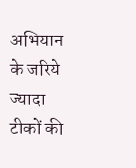अभियान के जरिये ज्यादा टीकों की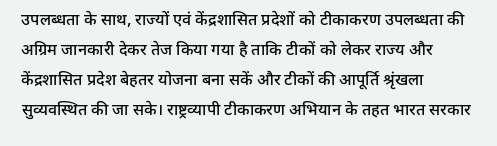उपलब्धता के साथ, राज्यों एवं केंद्रशासित प्रदेशों को टीकाकरण उपलब्धता की अग्रिम जानकारी देकर तेज किया गया है ताकि टीकों को लेकर राज्य और केंद्रशासित प्रदेश बेहतर योजना बना सकें और टीकों की आपूर्ति श्रृंखला सुव्यवस्थित की जा सके। राष्ट्रव्यापी टीकाकरण अभियान के तहत भारत सरकार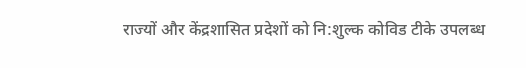राज्यों और केंद्रशासित प्रदेशों को नि:शुल्क कोविड टीके उपलब्ध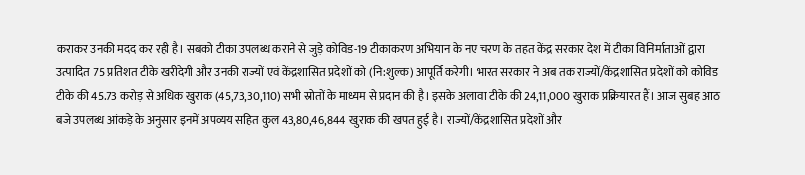कराकर उनकी मदद कर रही है। सबको टीका उपलब्ध कराने से जुड़े कोविड-19 टीकाकरण अभियान के नए चरण के तहत केंद्र सरकार देश में टीका विनिर्माताओं द्वारा उत्पादित 75 प्रतिशत टीके खरीदेगी और उनकी राज्यों एवं केंद्रशासित प्रदेशों को (नि:शुल्क) आपूर्ति करेगी। भारत सरकार ने अब तक राज्यों/केंद्रशासित प्रदेशों को कोविड टीके की 45.73 करोड़ से अधिक खुराक (45,73,30,110) सभी स्रोतों के माध्यम से प्रदान की है। इसके अलावा टीके की 24,11,000 खुराक प्रक्रियारत हैं। आज सुबह आठ बजे उपलब्ध आंकड़े के अनुसार इनमें अपव्यय सहित कुल 43,80,46,844 खुराक की खपत हुई है। राज्यों/केंद्रशासित प्रदेशों और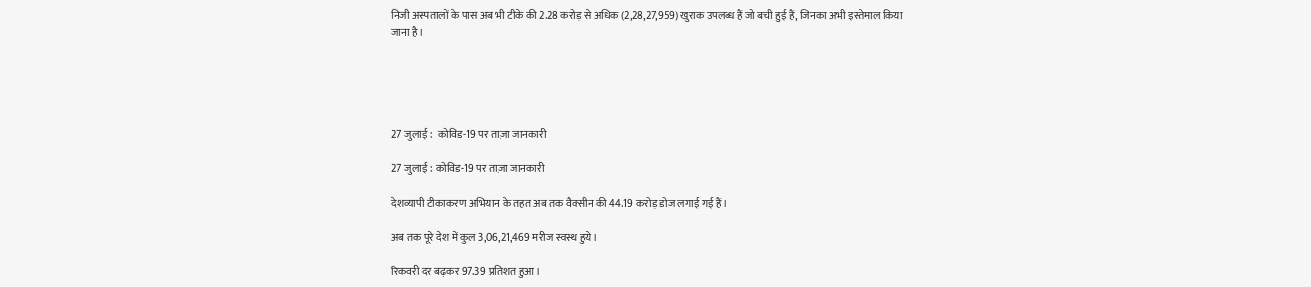निजी अस्पतालों के पास अब भी टीके की 2.28 करोड़ से अधिक (2,28,27,959) खुराक उपलब्ध हैं जो बची हुई हैं, जिनका अभी इस्तेमाल किया जाना है।





27 जुलाई :  कोविड-19 पर ताज़ा जानकारी

27 जुलाई : कोविड-19 पर ताज़ा जानकारी

देशव्यापी टीकाकरण अभियान के तहत अब तक वैक्सीन की 44.19 करोड़ डोज लगाई गई हैं।

अब तक पूरे देश में कुल 3,06,21,469 मरीज स्वस्थ हुये।

रिकवरी दर बढ़कर 97.39 प्रतिशत हुआ।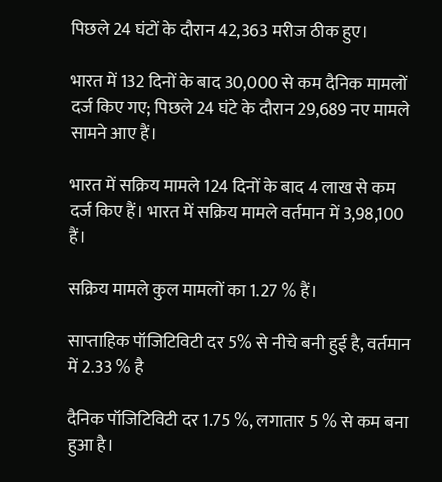पिछले 24 घंटों के दौरान 42,363 मरीज ठीक हुए।

भारत में 132 दिनों के बाद 30,000 से कम दैनिक मामलों दर्ज किए गए; पिछले 24 घंटे के दौरान 29,689 नए मामले सामने आए हैं।

भारत में सक्रिय मामले 124 दिनों के बाद 4 लाख से कम दर्ज किए हैं। भारत में सक्रिय मामले वर्तमान में 3,98,100 हैं।

सक्रिय मामले कुल मामलों का 1.27 % हैं।

साप्ताहिक पॉजिटिविटी दर 5% से नीचे बनी हुई है, वर्तमान में 2.33 % है

दैनिक पॉजिटिविटी दर 1.75 %, लगातार 5 % से कम बना हुआ है।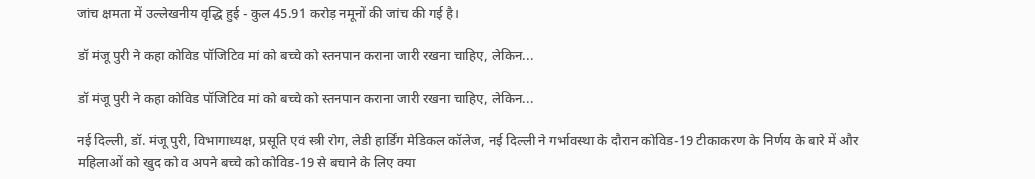जांच क्षमता में उल्लेखनीय वृद्धि हुई - कुल 45.91 करोड़ नमूनों की जांच की गई है।

डॉ मंजू पुरी ने कहा कोविड पॉजिटिव मां को बच्चे को स्तनपान कराना जारी रखना चाहिए, लेकिन...

डॉ मंजू पुरी ने कहा कोविड पॉजिटिव मां को बच्चे को स्तनपान कराना जारी रखना चाहिए, लेकिन...

नई दिल्ली, डॉ. मंजू पुरी, विभागाध्यक्ष, प्रसूति एवं स्त्री रोग, लेडी हार्डिंग मेडिकल कॉलेज, नई दिल्ली ने गर्भावस्था के दौरान कोविड-19 टीकाकरण के निर्णय के बारे में और महिलाओं को खुद को व अपने बच्चे को कोविड-19 से बचाने के लिए क्या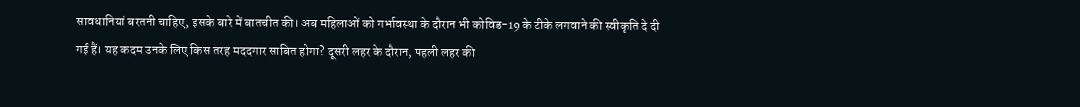सावधानियां बरतनी चाहिए, इसके बारे में बातचीत की। अब महिलाओं को गर्भावस्था के दौरान भी कोविड-19 के टीके लगवाने की स्वीकृति दे दी गई हैं। यह कदम उनके लिए किस तरह मददगार साबित होगा? दूसरी लहर के दौरान, पहली लहर की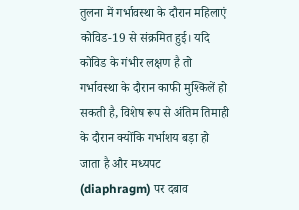तुलना में गर्भावस्था के दौरान महिलाएं कोविड-19 से संक्रमित हुई। यदि कोविड के गंभीर लक्षण है तो गर्भावस्था के दौरान काफी मुश्किलें हो सकती है, विशेष रूप से अंतिम तिमाही के दौरान क्योंकि गर्भाशय बड़ा हो जाता है और मध्यपट (diaphragm) पर दबाव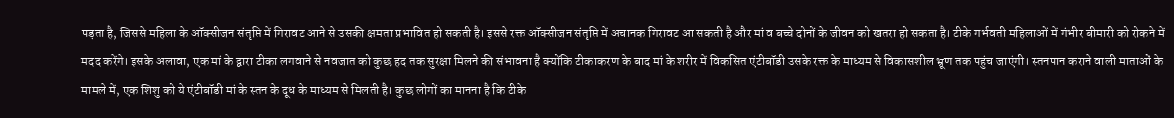पड़ता है, जिससे महिला के ऑक्सीजन संतृप्ति में गिरावट आने से उसकी क्षमता प्रभावित हो सकती है। इससे रक्त ऑक्सीजन संतृप्ति में अचानक गिरावट आ सकती है और मां व बच्चे दोनों के जीवन को खतरा हो सकता है। टीके गर्भवती महिलाओं में गंभीर बीमारी को रोकने में मदद करेंगे। इसके अलावा, एक मां के द्वारा टीका लगवाने से नवजात को कुछ हद तक सुरक्षा मिलने की संभावना है क्योंकि टीकाकरण के बाद मां के शरीर में विकसित एंटीबॉडी उसके रक्त के माध्यम से विकासशील भ्रूण तक पहुंच जाएंगी। स्तनपान कराने वाली माताओं के मामले में, एक शिशु को ये एंटीबॉडी मां के स्तन के दूध के माध्यम से मिलती है। कुछ लोगों का मानना है कि टीके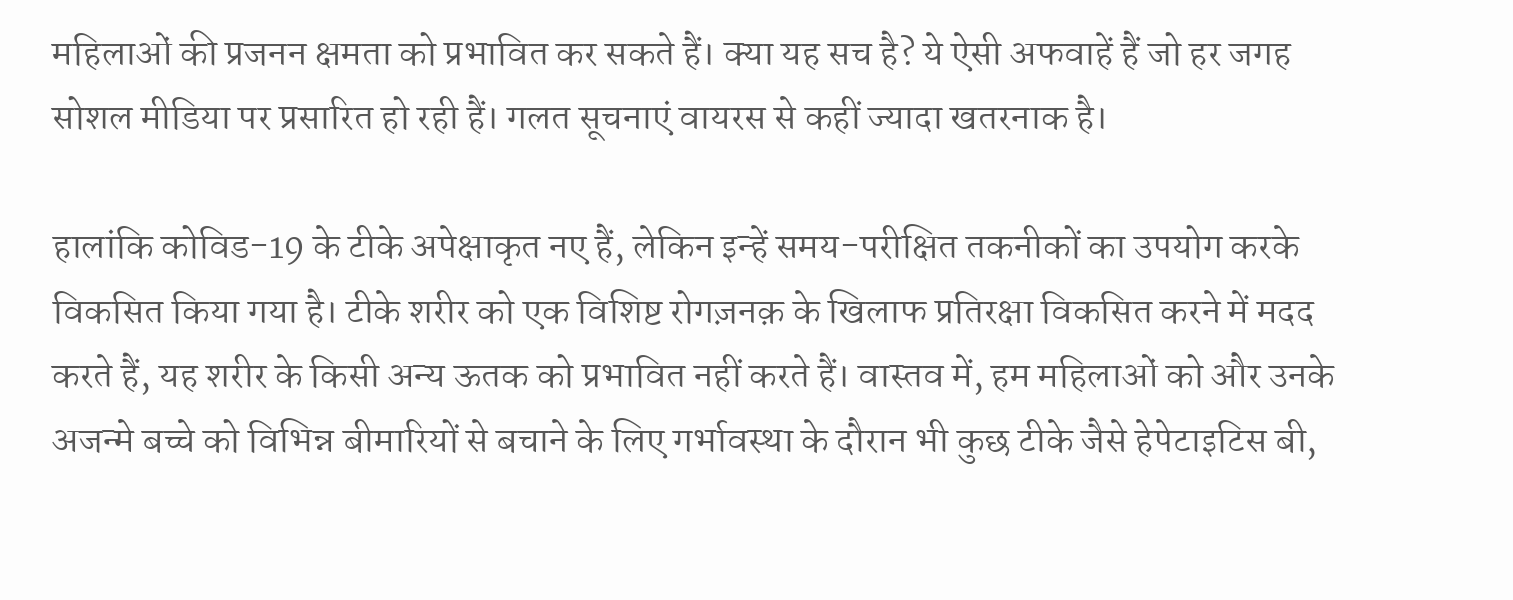महिलाओं की प्रजनन क्षमता को प्रभावित कर सकते हैं। क्या यह सच है? ये ऐसी अफवाहें हैं जो हर जगह सोशल मीडिया पर प्रसारित हो रही हैं। गलत सूचनाएं वायरस से कहीं ज्यादा खतरनाक है।

हालांकि कोविड-19 के टीके अपेक्षाकृत नए हैं, लेकिन इन्हें समय-परीक्षित तकनीकों का उपयोग करके विकसित किया गया है। टीके शरीर को एक विशिष्ट रोगज़नक़ के खिलाफ प्रतिरक्षा विकसित करने में मदद करते हैं, यह शरीर के किसी अन्य ऊतक को प्रभावित नहीं करते हैं। वास्तव में, हम महिलाओं को और उनके अजन्मे बच्चे को विभिन्न बीमारियों से बचाने के लिए गर्भावस्था के दौरान भी कुछ टीके जैसे हेपेटाइटिस बी,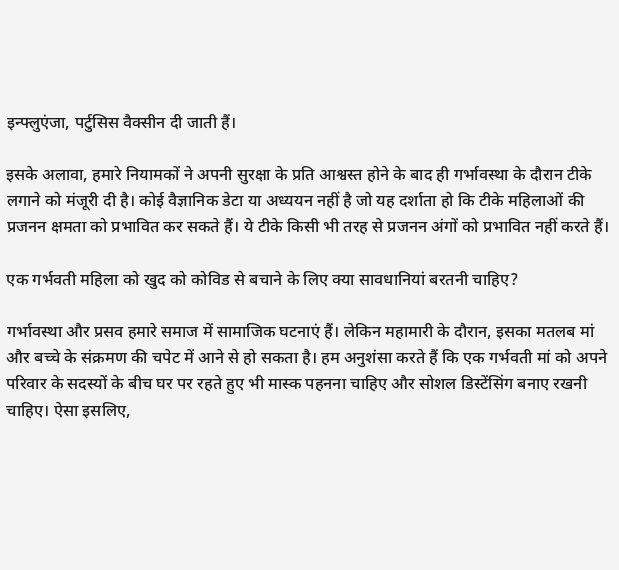इन्फ्लुएंजा, पर्टुसिस वैक्सीन दी जाती हैं।

इसके अलावा, हमारे नियामकों ने अपनी सुरक्षा के प्रति आश्वस्त होने के बाद ही गर्भावस्था के दौरान टीके लगाने को मंजूरी दी है। कोई वैज्ञानिक डेटा या अध्ययन नहीं है जो यह दर्शाता हो कि टीके महिलाओं की प्रजनन क्षमता को प्रभावित कर सकते हैं। ये टीके किसी भी तरह से प्रजनन अंगों को प्रभावित नहीं करते हैं।

एक गर्भवती महिला को खुद को कोविड से बचाने के लिए क्या सावधानियां बरतनी चाहिए?

गर्भावस्था और प्रसव हमारे समाज में सामाजिक घटनाएं हैं। लेकिन महामारी के दौरान, इसका मतलब मां और बच्चे के संक्रमण की चपेट में आने से हो सकता है। हम अनुशंसा करते हैं कि एक गर्भवती मां को अपने परिवार के सदस्यों के बीच घर पर रहते हुए भी मास्क पहनना चाहिए और सोशल डिस्टेंसिंग बनाए रखनी चाहिए। ऐसा इसलिए,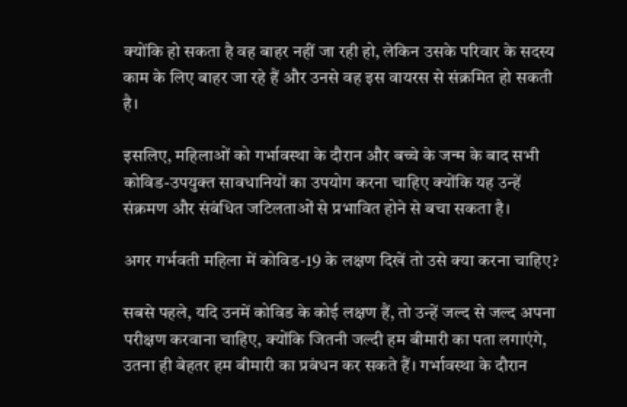क्योंकि हो सकता है वह बाहर नहीं जा रही हो, लेकिन उसके परिवार के सदस्य काम के लिए बाहर जा रहे हैं और उनसे वह इस वायरस से संक्रमित हो सकती है।

इसलिए, महिलाओं को गर्भावस्था के दौरान और बच्चे के जन्म के बाद सभी कोविड-उपयुक्त सावधानियों का उपयोग करना चाहिए क्योंकि यह उन्हें संक्रमण और संबंधित जटिलताओं से प्रभावित होने से बचा सकता है।

अगर गर्भवती महिला में कोविड-19 के लक्षण दिखें तो उसे क्या करना चाहिए?

सबसे पहले, यदि उनमें कोविड के कोई लक्षण हैं, तो उन्हें जल्द से जल्द अपना परीक्षण करवाना चाहिए, क्योंकि जितनी जल्दी हम बीमारी का पता लगाएंगे, उतना ही बेहतर हम बीमारी का प्रबंधन कर सकते हैं। गर्भावस्था के दौरान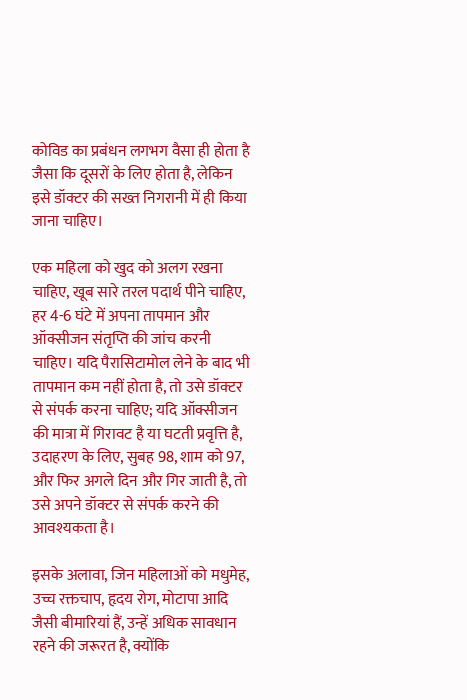कोविड का प्रबंधन लगभग वैसा ही होता है जैसा कि दूसरों के लिए होता है, लेकिन इसे डॉक्टर की सख्त निगरानी में ही किया जाना चाहिए।

एक महिला को खुद को अलग रखना चाहिए, खूब सारे तरल पदार्थ पीने चाहिए, हर 4-6 घंटे में अपना तापमान और ऑक्सीजन संतृप्ति की जांच करनी चाहिए। यदि पैरासिटामोल लेने के बाद भी तापमान कम नहीं होता है, तो उसे डॉक्टर से संपर्क करना चाहिए; यदि ऑक्सीजन की मात्रा में गिरावट है या घटती प्रवृत्ति है, उदाहरण के लिए, सुबह 98, शाम को 97, और फिर अगले दिन और गिर जाती है, तो उसे अपने डॉक्टर से संपर्क करने की आवश्यकता है।

इसके अलावा, जिन महिलाओं को मधुमेह, उच्च रक्तचाप, हृदय रोग, मोटापा आदि जैसी बीमारियां हैं, उन्हें अधिक सावधान रहने की जरूरत है, क्योंकि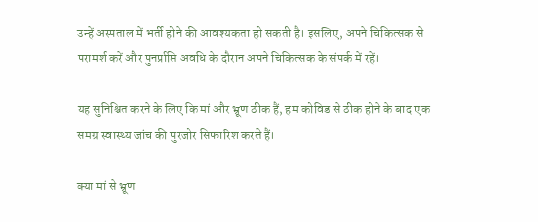उन्हें अस्पताल में भर्ती होने की आवश्यकता हो सकती है। इसलिए, अपने चिकित्सक से परामर्श करें और पुनर्प्राप्ति अवधि के दौरान अपने चिकित्सक के संपर्क में रहें।

यह सुनिश्चित करने के लिए कि मां और भ्रूण ठीक हैं, हम कोविड से ठीक होने के बाद एक समग्र स्वास्थ्य जांच की पुरजोर सिफारिश करते हैं।

क्या मां से भ्रूण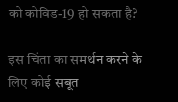को कोविड-19 हो सकता है?

इस चिंता का समर्थन करने के लिए कोई सबूत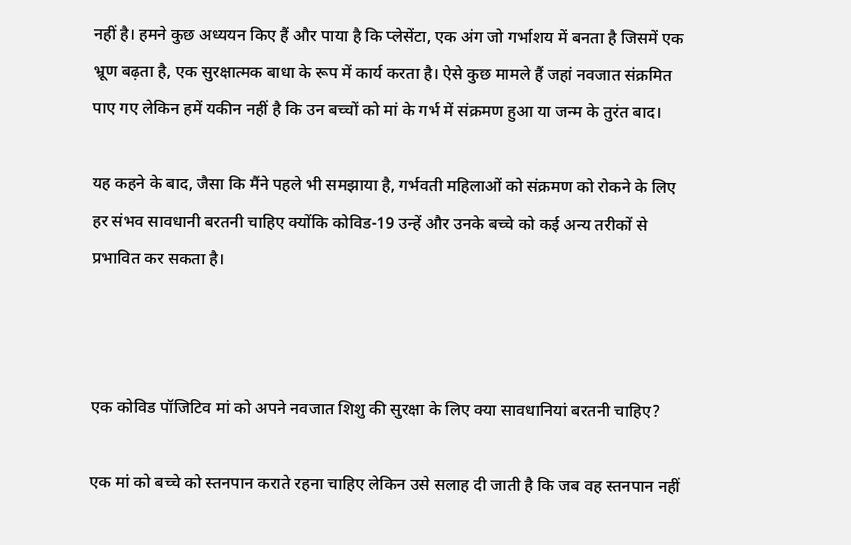नहीं है। हमने कुछ अध्ययन किए हैं और पाया है कि प्लेसेंटा, एक अंग जो गर्भाशय में बनता है जिसमें एक भ्रूण बढ़ता है, एक सुरक्षात्मक बाधा के रूप में कार्य करता है। ऐसे कुछ मामले हैं जहां नवजात संक्रमित पाए गए लेकिन हमें यकीन नहीं है कि उन बच्चों को मां के गर्भ में संक्रमण हुआ या जन्म के तुरंत बाद।

यह कहने के बाद, जैसा कि मैंने पहले भी समझाया है, गर्भवती महिलाओं को संक्रमण को रोकने के लिए हर संभव सावधानी बरतनी चाहिए क्योंकि कोविड-19 उन्हें और उनके बच्चे को कई अन्य तरीकों से प्रभावित कर सकता है।



एक कोविड पॉजिटिव मां को अपने नवजात शिशु की सुरक्षा के लिए क्या सावधानियां बरतनी चाहिए?

एक मां को बच्चे को स्तनपान कराते रहना चाहिए लेकिन उसे सलाह दी जाती है कि जब वह स्तनपान नहीं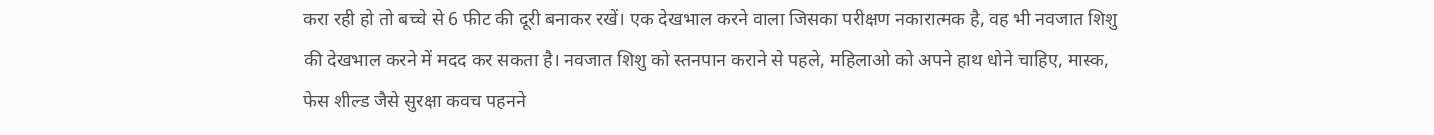करा रही हो तो बच्चे से 6 फीट की दूरी बनाकर रखें। एक देखभाल करने वाला जिसका परीक्षण नकारात्मक है, वह भी नवजात शिशु की देखभाल करने में मदद कर सकता है। नवजात शिशु को स्तनपान कराने से पहले, महिलाओ को अपने हाथ धोने चाहिए, मास्क, फेस शील्ड जैसे सुरक्षा कवच पहनने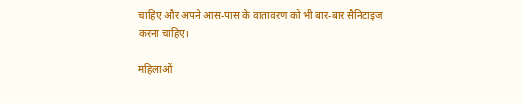चाहिए और अपने आस-पास के वातावरण को भी बार-बार सैनिटाइज करना चाहिए।

महिलाओं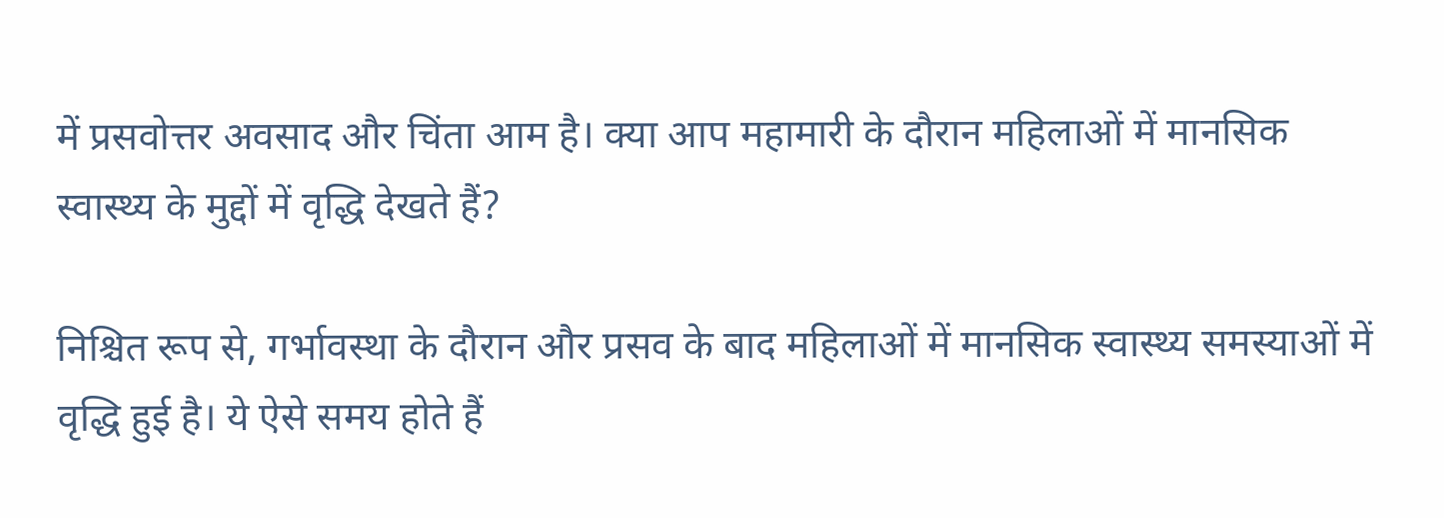में प्रसवोत्तर अवसाद और चिंता आम है। क्या आप महामारी के दौरान महिलाओं में मानसिक स्वास्थ्य के मुद्दों में वृद्धि देखते हैं?

निश्चित रूप से, गर्भावस्था के दौरान और प्रसव के बाद महिलाओं में मानसिक स्वास्थ्य समस्याओं में वृद्धि हुई है। ये ऐसे समय होते हैं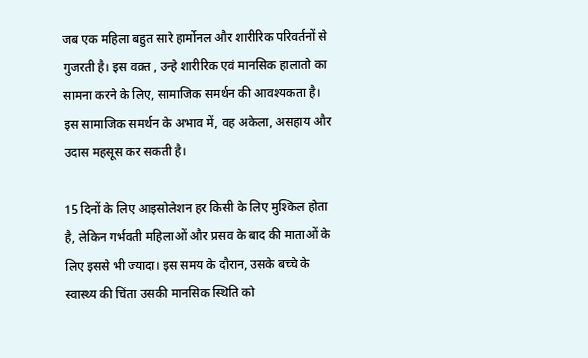जब एक महिला बहुत सारे हार्मोनल और शारीरिक परिवर्तनों से गुजरती है। इस वक़्त , उन्हे शारीरिक एवं मानसिक हालातो का सामना करने के लिए, सामाजिक समर्थन की आवश्यकता है। इस सामाजिक समर्थन के अभाव में, वह अकेला, असहाय और उदास महसूस कर सकती है।

15 दिनों के लिए आइसोलेशन हर किसी के लिए मुश्किल होता है, लेकिन गर्भवती महिलाओं और प्रसव के बाद की माताओं के लिए इससे भी ज्यादा। इस समय के दौरान, उसके बच्चे के स्वास्थ्य की चिंता उसकी मानसिक स्थिति को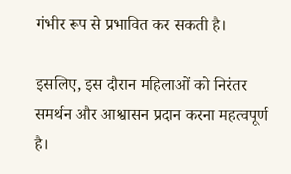गंभीर रूप से प्रभावित कर सकती है।

इसलिए, इस दौरान महिलाओं को निरंतर समर्थन और आश्वासन प्रदान करना महत्वपूर्ण है।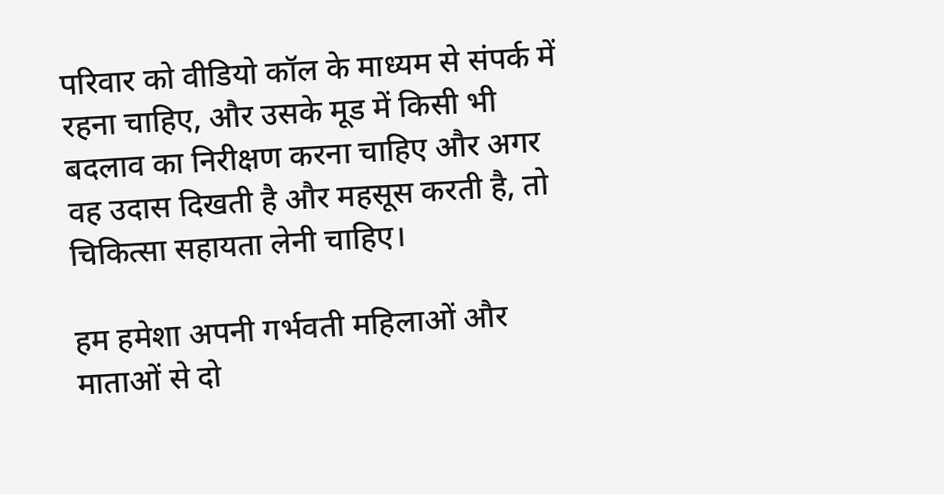परिवार को वीडियो कॉल के माध्यम से संपर्क में रहना चाहिए, और उसके मूड में किसी भी बदलाव का निरीक्षण करना चाहिए और अगर वह उदास दिखती है और महसूस करती है, तो चिकित्सा सहायता लेनी चाहिए।

हम हमेशा अपनी गर्भवती महिलाओं और माताओं से दो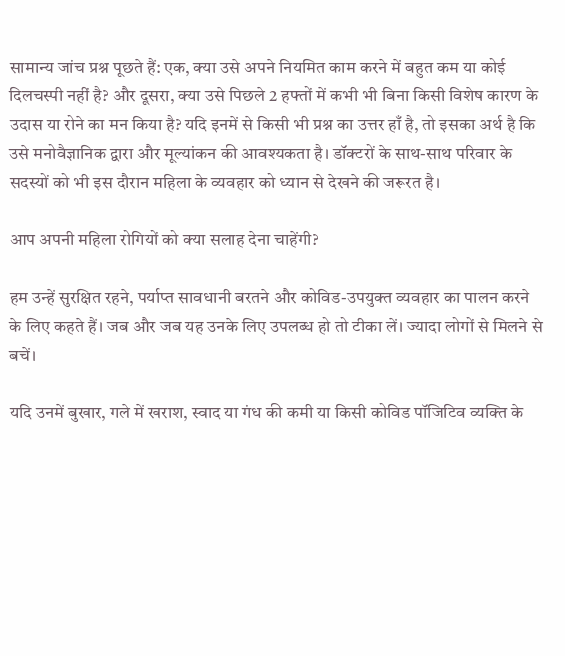सामान्य जांच प्रश्न पूछते हैं: एक, क्या उसे अपने नियमित काम करने में बहुत कम या कोई दिलचस्पी नहीं है? और दूसरा, क्या उसे पिछले 2 हफ्तों में कभी भी बिना किसी विशेष कारण के उदास या रोने का मन किया है? यदि इनमें से किसी भी प्रश्न का उत्तर हाँ है, तो इसका अर्थ है कि उसे मनोवैज्ञानिक द्वारा और मूल्यांकन की आवश्यकता है। डॉक्टरों के साथ-साथ परिवार के सदस्यों को भी इस दौरान महिला के व्यवहार को ध्यान से देखने की जरूरत है।

आप अपनी महिला रोगियों को क्या सलाह देना चाहेंगी?

हम उन्हें सुरक्षित रहने, पर्याप्त सावधानी बरतने और कोविड-उपयुक्त व्यवहार का पालन करने के लिए कहते हैं। जब और जब यह उनके लिए उपलब्ध हो तो टीका लें। ज्यादा लोगों से मिलने से बचें।

यदि उनमें बुखार, गले में खराश, स्वाद या गंध की कमी या किसी कोविड पॉजिटिव व्यक्ति के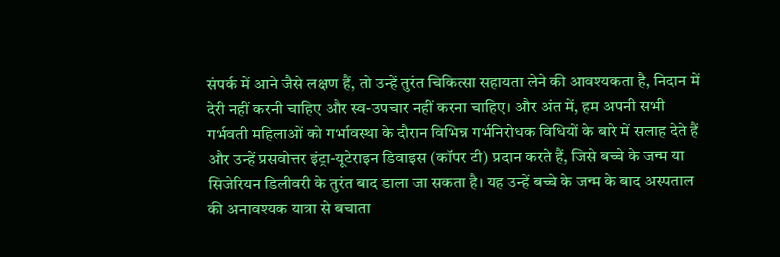संपर्क में आने जैसे लक्षण हैं, तो उन्हें तुरंत चिकित्सा सहायता लेने की आवश्यकता है, निदान में देरी नहीं करनी चाहिए और स्व-उपचार नहीं करना चाहिए। और अंत में, हम अपनी सभी गर्भवती महिलाओं को गर्भावस्था के दौरान विभिन्न गर्भनिरोधक विधियों के बारे में सलाह देते हैं और उन्हें प्रसवोत्तर इंट्रा-यूटेराइन डिवाइस (कॉपर टी) प्रदान करते हैं, जिसे बच्चे के जन्म या सिजेरियन डिलीवरी के तुरंत बाद डाला जा सकता है। यह उन्हें बच्चे के जन्म के बाद अस्पताल की अनावश्यक यात्रा से बचाता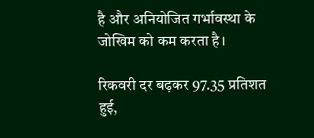है और अनियोजित गर्भावस्था के जोखिम को कम करता है।

रिकवरी दर बढ़कर 97.35 प्रतिशत हुई,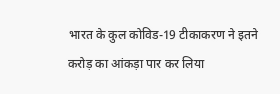भारत के कुल कोविड-19 टीकाकरण ने इतने करोड़ का आंकड़ा पार कर लिया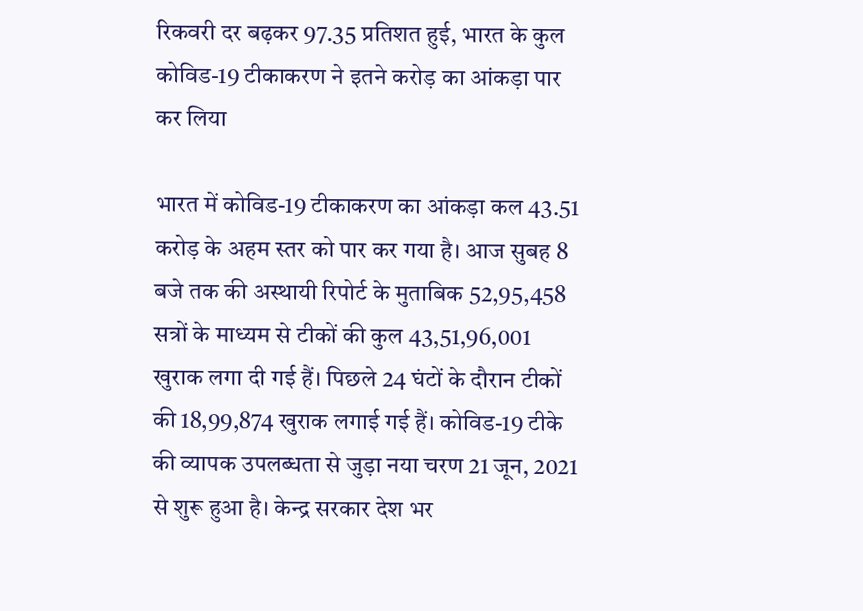रिकवरी दर बढ़कर 97.35 प्रतिशत हुई, भारत के कुल कोविड-19 टीकाकरण ने इतने करोड़ का आंकड़ा पार कर लिया

भारत में कोविड-19 टीकाकरण का आंकड़ा कल 43.51 करोड़ के अहम स्तर को पार कर गया है। आज सुबह 8 बजे तक की अस्थायी रिपोर्ट के मुताबिक 52,95,458 सत्रों के माध्यम से टीकों की कुल 43,51,96,001 खुराक लगा दी गई हैं। पिछले 24 घंटों के दौरान टीकों की 18,99,874 खुराक लगाई गई हैं। कोविड-19 टीके की व्यापक उपलब्धता से जुड़ा नया चरण 21 जून, 2021 से शुरू हुआ है। केन्द्र सरकार देश भर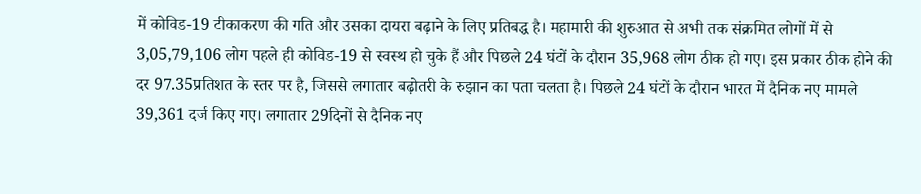में कोविड-19 टीकाकरण की गति और उसका दायरा बढ़ाने के लिए प्रतिबद्ध है। महामारी की शुरुआत से अभी तक संक्रमित लोगों में से 3,05,79,106 लोग पहले ही कोविड-19 से स्वस्थ हो चुके हैं और पिछले 24 घंटों के दौरान 35,968 लोग ठीक हो गए। इस प्रकार ठीक होने की दर 97.35प्रतिशत के स्तर पर है, जिससे लगातार बढ़ोतरी के रुझान का पता चलता है। पिछले 24 घंटों के दौरान भारत में दैनिक नए मामले 39,361 दर्ज किए गए। लगातार 29दिनों से दैनिक नए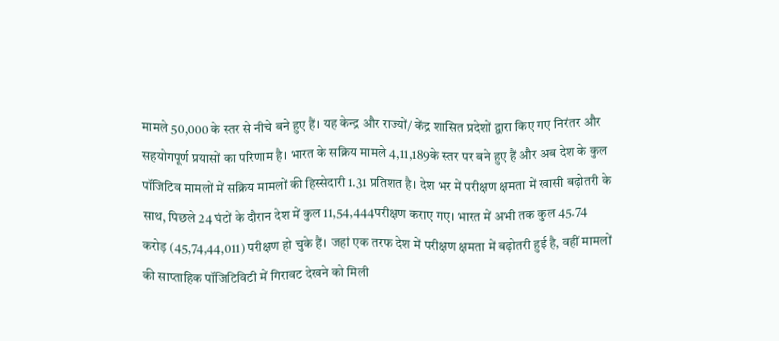मामले 50,000 के स्तर से नीचे बने हुए हैं। यह केन्द्र और राज्यों/ केंद्र शासित प्रदेशों द्वारा किए गए निरंतर और सहयोगपूर्ण प्रयासों का परिणाम है। भारत के सक्रिय मामले 4,11,189के स्तर पर बने हुए हैं और अब देश के कुल पॉजिटिव मामलों में सक्रिय मामलों की हिस्सेदारी 1.31 प्रतिशत है। देश भर में परीक्षण क्षमता में खासी बढ़ोतरी के साथ, पिछले 24 घंटों के दौरान देश में कुल 11,54,444परीक्षण कराए गए। भारत में अभी तक कुल 45.74 करोड़ (45,74,44,011) परीक्षण हो चुके हैं। जहां एक तरफ देश में परीक्षण क्षमता में बढ़ोतरी हुई है, वहीं मामलों की साप्ताहिक पॉजिटिविटी में गिरावट देखने को मिली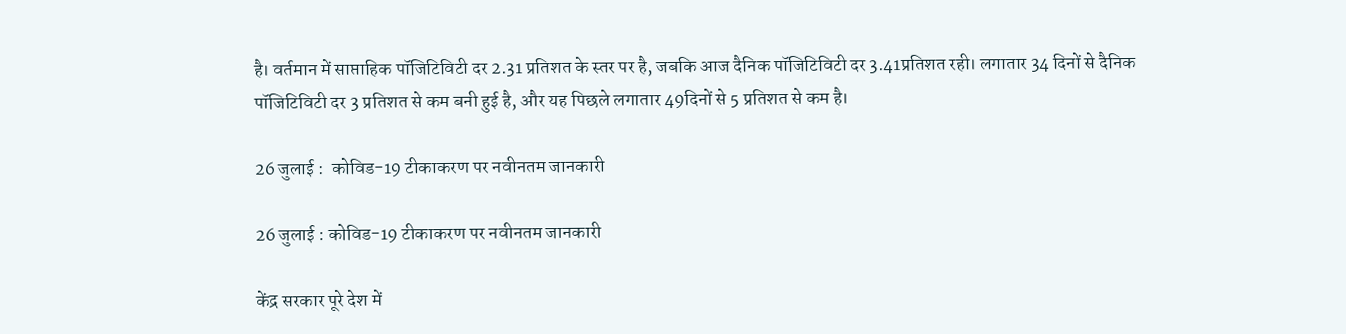है। वर्तमान में साप्ताहिक पॉजिटिविटी दर 2.31 प्रतिशत के स्तर पर है, जबकि आज दैनिक पॉजिटिविटी दर 3.41प्रतिशत रही। लगातार 34 दिनों से दैनिक पॉजिटिविटी दर 3 प्रतिशत से कम बनी हुई है, और यह पिछले लगातार 49दिनों से 5 प्रतिशत से कम है।

26 जुलाई :  कोविड-19 टीकाकरण पर नवीनतम जानकारी

26 जुलाई : कोविड-19 टीकाकरण पर नवीनतम जानकारी

केंद्र सरकार पूरे देश में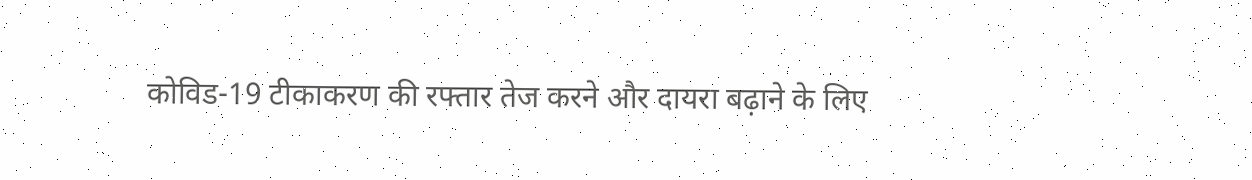कोविड-19 टीकाकरण की रफ्तार तेज करने और दायरा बढ़ाने के लिए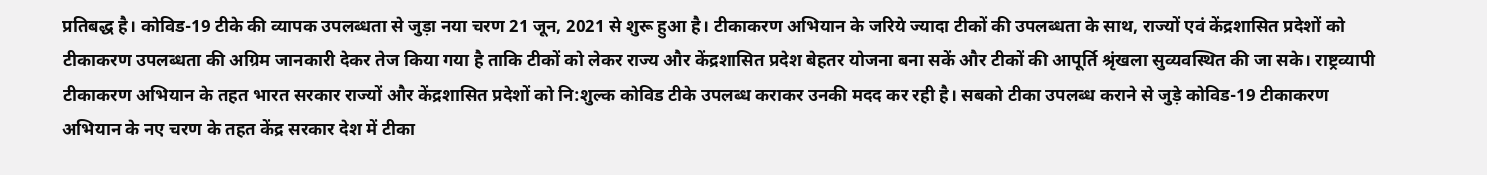प्रतिबद्ध है। कोविड-19 टीके की व्यापक उपलब्धता से जुड़ा नया चरण 21 जून, 2021 से शुरू हुआ है। टीकाकरण अभियान के जरिये ज्यादा टीकों की उपलब्धता के साथ, राज्यों एवं केंद्रशासित प्रदेशों को टीकाकरण उपलब्धता की अग्रिम जानकारी देकर तेज किया गया है ताकि टीकों को लेकर राज्य और केंद्रशासित प्रदेश बेहतर योजना बना सकें और टीकों की आपूर्ति श्रृंखला सुव्यवस्थित की जा सके। राष्ट्रव्यापी टीकाकरण अभियान के तहत भारत सरकार राज्यों और केंद्रशासित प्रदेशों को नि:शुल्क कोविड टीके उपलब्ध कराकर उनकी मदद कर रही है। सबको टीका उपलब्ध कराने से जुड़े कोविड-19 टीकाकरण अभियान के नए चरण के तहत केंद्र सरकार देश में टीका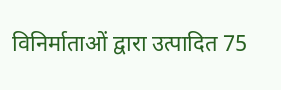विनिर्माताओं द्वारा उत्पादित 75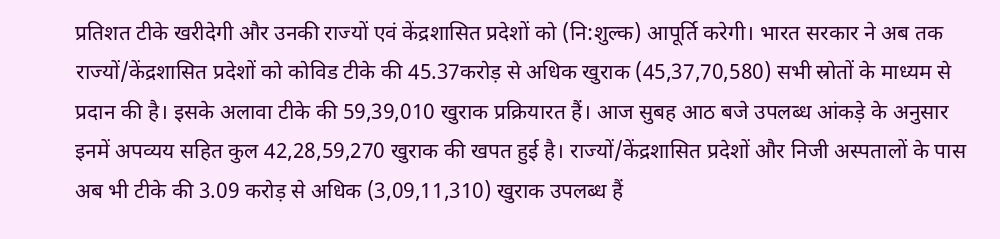प्रतिशत टीके खरीदेगी और उनकी राज्यों एवं केंद्रशासित प्रदेशों को (नि:शुल्क) आपूर्ति करेगी। भारत सरकार ने अब तक राज्यों/केंद्रशासित प्रदेशों को कोविड टीके की 45.37करोड़ से अधिक खुराक (45,37,70,580) सभी स्रोतों के माध्यम से प्रदान की है। इसके अलावा टीके की 59,39,010 खुराक प्रक्रियारत हैं। आज सुबह आठ बजे उपलब्ध आंकड़े के अनुसार इनमें अपव्यय सहित कुल 42,28,59,270 खुराक की खपत हुई है। राज्यों/केंद्रशासित प्रदेशों और निजी अस्पतालों के पास अब भी टीके की 3.09 करोड़ से अधिक (3,09,11,310) खुराक उपलब्ध हैं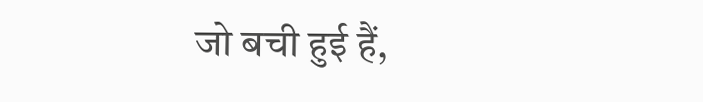जो बची हुई हैं,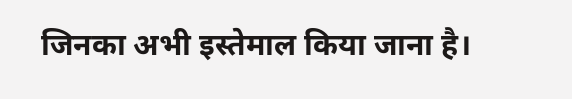जिनका अभी इस्तेमाल किया जाना है।